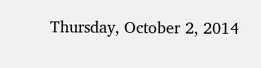Thursday, October 2, 2014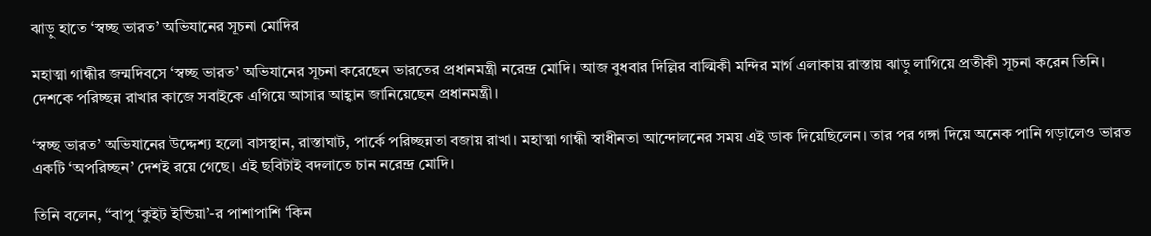ঝাড়ু হাতে ‘স্বচ্ছ ভারত’ অভিযানের সূচনা মোদির

মহাত্মা গান্ধীর জন্মদিবসে ‘স্বচ্ছ ভারত’ অভিযানের সূচনা করেছেন ভারতের প্রধানমন্ত্রী নরেন্দ্র মোদি। আজ বুধবার দিল্লির বাল্মিকী মন্দির মার্গ এলাকায় রাস্তায় ঝাড়ু লাগিয়ে প্রতীকী সূচনা করেন তিনি। দেশকে পরিচ্ছন্ন রাখার কাজে সবাইকে এগিয়ে আসার আহ্বান জানিয়েছেন প্রধানমন্ত্রী।

‘স্বচ্ছ ভারত’ অভিযানের উদ্দেশ্য হলো বাসস্থান, রাস্তাঘাট, পার্কে পরিচ্ছন্নতা বজায় রাখা। মহাত্মা গান্ধী স্বাধীনতা আন্দোলনের সময় এই ডাক দিয়েছিলেন। তার পর গঙ্গা দিয়ে অনেক পানি গড়ালেও ভারত একটি ‘অপরিচ্ছন’ দেশই রয়ে গেছে। এই ছবিটাই বদলাতে চান নরেন্দ্র মোদি।

তিনি বলেন, “বাপু ‘কুইট ইন্ডিয়া’-র পাশাপাশি ‘কিন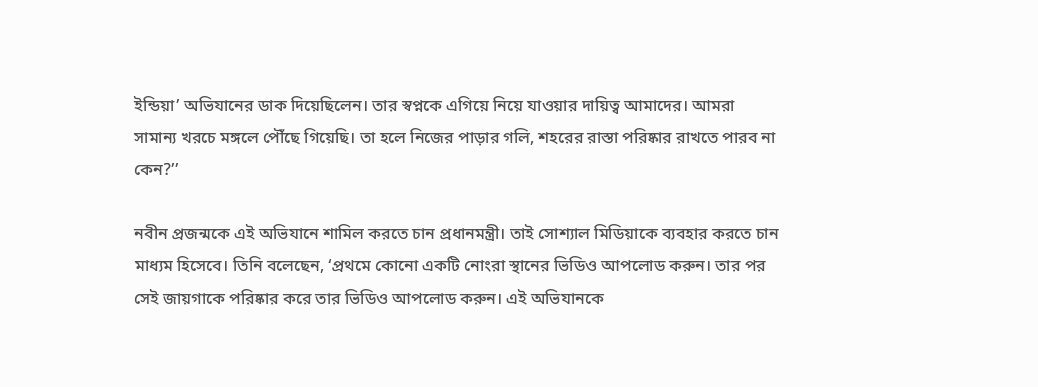ইন্ডিয়া’ অভিযানের ডাক দিয়েছিলেন। তার স্বপ্নকে এগিয়ে নিয়ে যাওয়ার দায়িত্ব আমাদের। আমরা সামান্য খরচে মঙ্গলে পৌঁছে গিয়েছি। তা হলে নিজের পাড়ার গলি, শহরের রাস্তা পরিষ্কার রাখতে পারব না কেন?’’

নবীন প্রজন্মকে এই অভিযানে শামিল করতে চান প্রধানমন্ত্রী। তাই সোশ্যাল মিডিয়াকে ব্যবহার করতে চান মাধ্যম হিসেবে। তিনি বলেছেন, ‘প্রথমে কোনো একটি নোংরা স্থানের ভিডিও আপলোড করুন। তার পর সেই জায়গাকে পরিষ্কার করে তার ভিডিও আপলোড করুন। এই অভিযানকে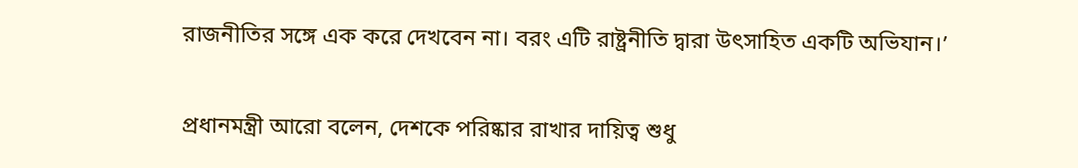রাজনীতির সঙ্গে এক করে দেখবেন না। বরং এটি রাষ্ট্রনীতি দ্বারা উৎসাহিত একটি অভিযান।’

প্রধানমন্ত্রী আরো বলেন, দেশকে পরিষ্কার রাখার দায়িত্ব শুধু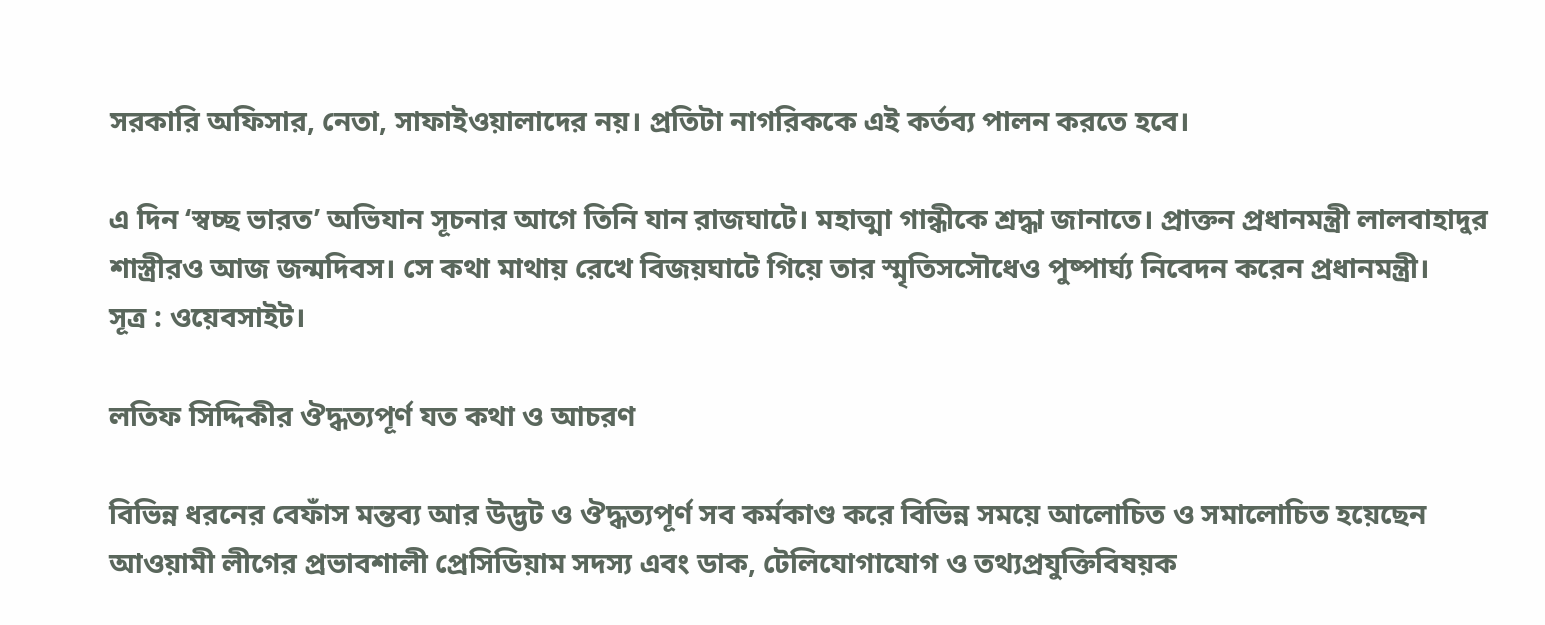সরকারি অফিসার, নেতা, সাফাইওয়ালাদের নয়। প্রতিটা নাগরিককে এই কর্তব্য পালন করতে হবে।

এ দিন ‘স্বচ্ছ ভারত’ অভিযান সূচনার আগে তিনি যান রাজঘাটে। মহাত্মা গান্ধীকে শ্রদ্ধা জানাতে। প্রাক্তন প্রধানমন্ত্রী লালবাহাদুর শাস্ত্রীরও আজ জন্মদিবস। সে কথা মাথায় রেখে বিজয়ঘাটে গিয়ে তার স্মৃতিসসৌধেও পুষ্পার্ঘ্য নিবেদন করেন প্রধানমন্ত্রী।
সূত্র : ওয়েবসাইট।

লতিফ সিদ্দিকীর ঔদ্ধত্যপূর্ণ যত কথা ও আচরণ

বিভিন্ন ধরনের বেফাঁস মন্তব্য আর উদ্ভট ও ঔদ্ধত্যপূর্ণ সব কর্মকাণ্ড করে বিভিন্ন সময়ে আলোচিত ও সমালোচিত হয়েছেন আওয়ামী লীগের প্রভাবশালী প্রেসিডিয়াম সদস্য এবং ডাক, টেলিযোগাযোগ ও তথ্যপ্রযুক্তিবিষয়ক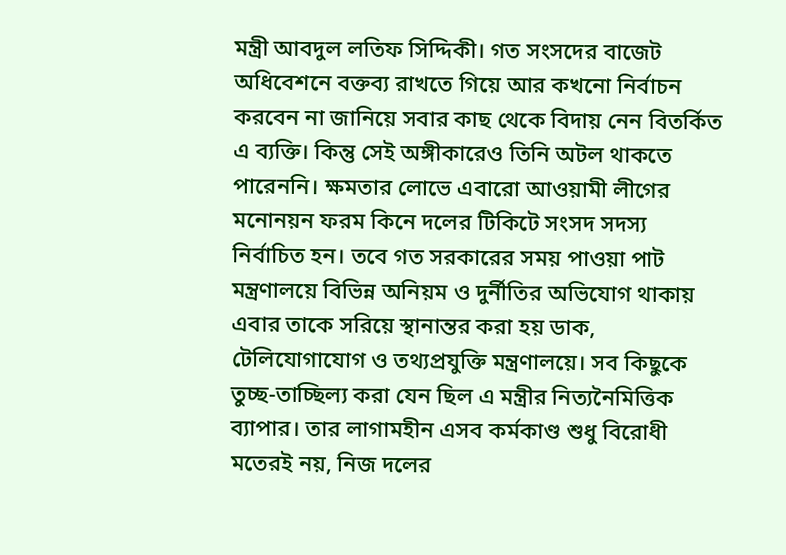মন্ত্রী আবদুল লতিফ সিদ্দিকী। গত সংসদের বাজেট অধিবেশনে বক্তব্য রাখতে গিয়ে আর কখনো নির্বাচন করবেন না জানিয়ে সবার কাছ থেকে বিদায় নেন বিতর্কিত এ ব্যক্তি। কিন্তু সেই অঙ্গীকারেও তিনি অটল থাকতে পারেননি। ক্ষমতার লোভে এবারো আওয়ামী লীগের মনোনয়ন ফরম কিনে দলের টিকিটে সংসদ সদস্য নির্বাচিত হন। তবে গত সরকারের সময় পাওয়া পাট মন্ত্রণালয়ে বিভিন্ন অনিয়ম ও দুর্নীতির অভিযোগ থাকায় এবার তাকে সরিয়ে স্থানান্তর করা হয় ডাক, টেলিযোগাযোগ ও তথ্যপ্রযুক্তি মন্ত্রণালয়ে। সব কিছুকে তুচ্ছ-তাচ্ছিল্য করা যেন ছিল এ মন্ত্রীর নিত্যনৈমিত্তিক ব্যাপার। তার লাগামহীন এসব কর্মকাণ্ড শুধু বিরোধী মতেরই নয়, নিজ দলের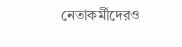নেতাকর্মীদেরও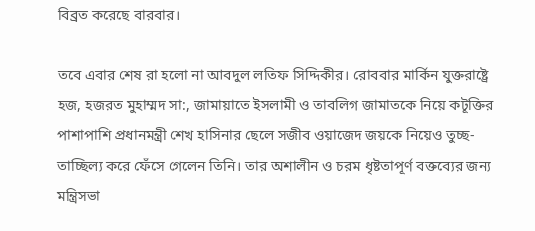বিব্রত করেছে বারবার।

তবে এবার শেষ রা হলো না আবদুল লতিফ সিদ্দিকীর। রোববার মার্কিন যুক্তরাষ্ট্রে হজ, হজরত মুহাম্মদ সা:, জামায়াতে ইসলামী ও তাবলিগ জামাতকে নিয়ে কটূক্তির পাশাপাশি প্রধানমন্ত্রী শেখ হাসিনার ছেলে সজীব ওয়াজেদ জয়কে নিয়েও তুচ্ছ-তাচ্ছিল্য করে ফেঁসে গেলেন তিনি। তার অশালীন ও চরম ধৃষ্টতাপূর্ণ বক্তব্যের জন্য মন্ত্রিসভা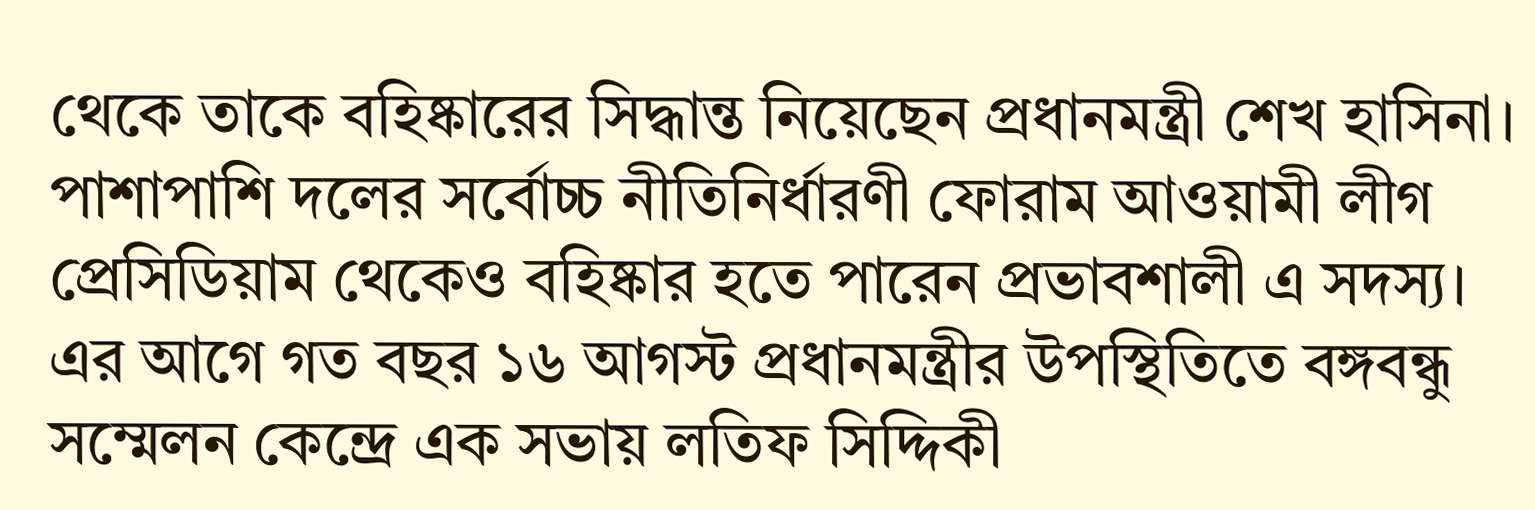থেকে তাকে বহিষ্কারের সিদ্ধান্ত নিয়েছেন প্রধানমন্ত্রী শেখ হাসিনা। পাশাপাশি দলের সর্বোচ্চ নীতিনির্ধারণী ফোরাম আওয়ামী লীগ প্রেসিডিয়াম থেকেও বহিষ্কার হতে পারেন প্রভাবশালী এ সদস্য।
এর আগে গত বছর ১৬ আগস্ট প্রধানমন্ত্রীর উপস্থিতিতে বঙ্গবন্ধু সম্মেলন কেন্দ্রে এক সভায় লতিফ সিদ্দিকী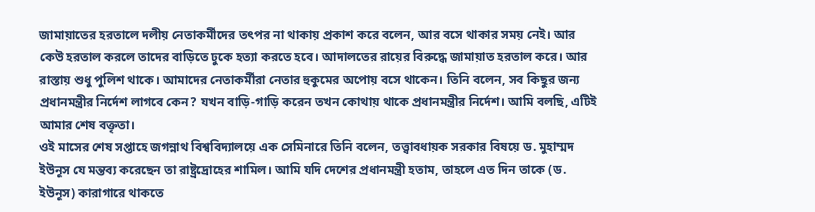জামায়াতের হরতালে দলীয় নেতাকর্মীদের তৎপর না থাকায় প্রকাশ করে বলেন, আর বসে থাকার সময় নেই। আর কেউ হরতাল করলে তাদের বাড়িতে ঢুকে হত্যা করতে হবে। আদালতের রায়ের বিরুদ্ধে জামায়াত হরতাল করে। আর রাস্তায় শুধু পুলিশ থাকে। আমাদের নেতাকর্মীরা নেতার হুকুমের অপোয় বসে থাকেন। তিনি বলেন, সব কিছুর জন্য প্রধানমন্ত্রীর নির্দেশ লাগবে কেন? যখন বাড়ি-গাড়ি করেন তখন কোথায় থাকে প্রধানমন্ত্রীর নির্দেশ। আমি বলছি, এটিই আমার শেষ বক্তৃতা।
ওই মাসের শেষ সপ্তাহে জগন্নাথ বিশ্ববিদ্যালয়ে এক সেমিনারে তিনি বলেন, তত্ত্বাবধায়ক সরকার বিষয়ে ড. মুহাম্মদ ইউনূস যে মন্তব্য করেছেন তা রাষ্ট্রদ্রোহের শামিল। আমি যদি দেশের প্রধানমন্ত্রী হতাম, তাহলে এত দিন তাকে (ড. ইউনূস) কারাগারে থাকতে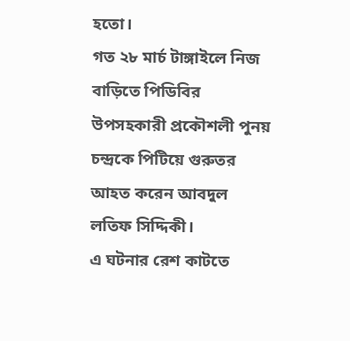হতো।
গত ২৮ মার্চ টাঙ্গাইলে নিজ বাড়িতে পিডিবির উপসহকারী প্রকৌশলী পুনয় চন্দ্রকে পিটিয়ে গুরুতর আহত করেন আবদুল লতিফ সিদ্দিকী।
এ ঘটনার রেশ কাটতে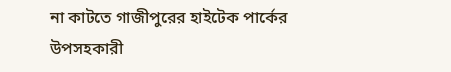না কাটতে গাজীপুরের হাইটেক পার্কের উপসহকারী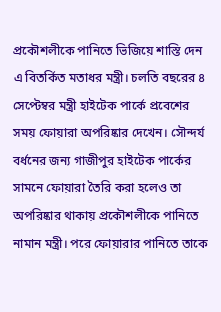প্রকৌশলীকে পানিতে ভিজিয়ে শাস্তি দেন এ বিতর্কিত মতাধর মন্ত্রী। চলতি বছরের ৪ সেপ্টেম্বর মন্ত্রী হাইটেক পার্কে প্রবেশের সময় ফোয়ারা অপরিষ্কার দেখেন। সৌন্দর্য বর্ধনের জন্য গাজীপুর হাইটেক পার্কের সামনে ফোয়ারা তৈরি করা হলেও তা অপরিষ্কার থাকায় প্রকৌশলীকে পানিতে নামান মন্ত্রী। পরে ফোয়ারার পানিতে তাকে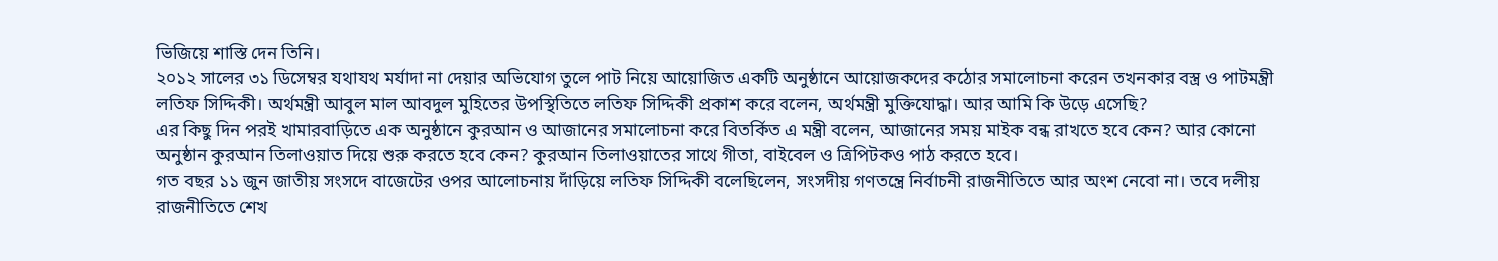ভিজিয়ে শাস্তি দেন তিনি।
২০১২ সালের ৩১ ডিসেম্বর যথাযথ মর্যাদা না দেয়ার অভিযোগ তুলে পাট নিয়ে আয়োজিত একটি অনুষ্ঠানে আয়োজকদের কঠোর সমালোচনা করেন তখনকার বস্ত্র ও পাটমন্ত্রী লতিফ সিদ্দিকী। অর্থমন্ত্রী আবুল মাল আবদুল মুহিতের উপস্থিতিতে লতিফ সিদ্দিকী প্রকাশ করে বলেন, অর্থমন্ত্রী মুক্তিযোদ্ধা। আর আমি কি উড়ে এসেছি?
এর কিছু দিন পরই খামারবাড়িতে এক অনুষ্ঠানে কুরআন ও আজানের সমালোচনা করে বিতর্কিত এ মন্ত্রী বলেন, আজানের সময় মাইক বন্ধ রাখতে হবে কেন? আর কোনো অনুষ্ঠান কুরআন তিলাওয়াত দিয়ে শুরু করতে হবে কেন? কুরআন তিলাওয়াতের সাথে গীতা, বাইবেল ও ত্রিপিটকও পাঠ করতে হবে।
গত বছর ১১ জুন জাতীয় সংসদে বাজেটের ওপর আলোচনায় দাঁড়িয়ে লতিফ সিদ্দিকী বলেছিলেন, সংসদীয় গণতন্ত্রে নির্বাচনী রাজনীতিতে আর অংশ নেবো না। তবে দলীয় রাজনীতিতে শেখ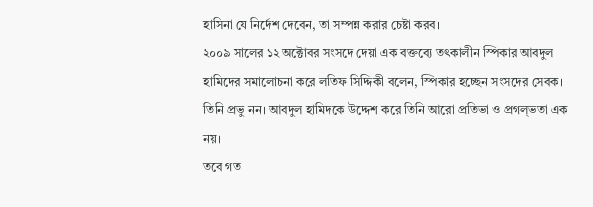হাসিনা যে নির্দেশ দেবেন, তা সম্পন্ন করার চেষ্টা করব।
২০০৯ সালের ১২ অক্টোবর সংসদে দেয়া এক বক্তব্যে তৎকালীন স্পিকার আবদুল হামিদের সমালোচনা করে লতিফ সিদ্দিকী বলেন, স্পিকার হচ্ছেন সংসদের সেবক। তিনি প্রভু নন। আবদুল হামিদকে উদ্দেশ করে তিনি আরো প্রতিভা ও প্রগল্ভতা এক নয়।
তবে গত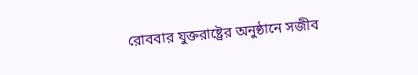রোববার যুক্তরাষ্ট্রের অনুষ্ঠানে সজীব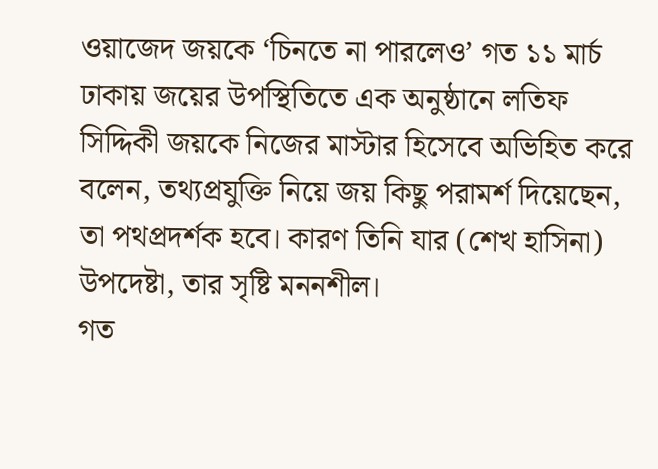ওয়াজেদ জয়কে ‘চিনতে না পারলেও’ গত ১১ মার্চ ঢাকায় জয়ের উপস্থিতিতে এক অনুষ্ঠানে লতিফ সিদ্দিকী জয়কে নিজের মাস্টার হিসেবে অভিহিত করে বলেন, তথ্যপ্রযুক্তি নিয়ে জয় কিছু পরামর্শ দিয়েছেন, তা পথপ্রদর্শক হবে। কারণ তিনি যার (শেখ হাসিনা) উপদেষ্টা, তার সৃষ্টি মননশীল।
গত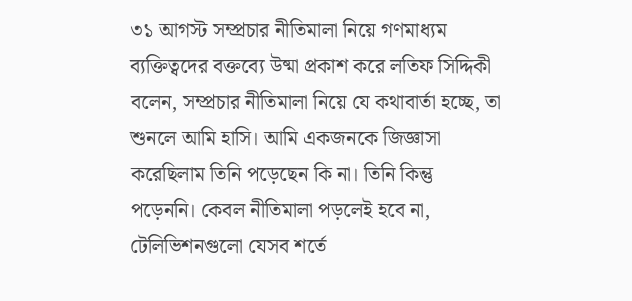৩১ আগস্ট সম্প্রচার নীতিমালা নিয়ে গণমাধ্যম ব্যক্তিত্বদের বক্তব্যে উষ্মা প্রকাশ করে লতিফ সিদ্দিকী বলেন, সম্প্রচার নীতিমালা নিয়ে যে কথাবার্তা হচ্ছে, তা শুনলে আমি হাসি। আমি একজনকে জিজ্ঞাসা করেছিলাম তিনি পড়েছেন কি না। তিনি কিন্তু পড়েননি। কেবল নীতিমালা পড়লেই হবে না, টেলিভিশনগুলো যেসব শর্তে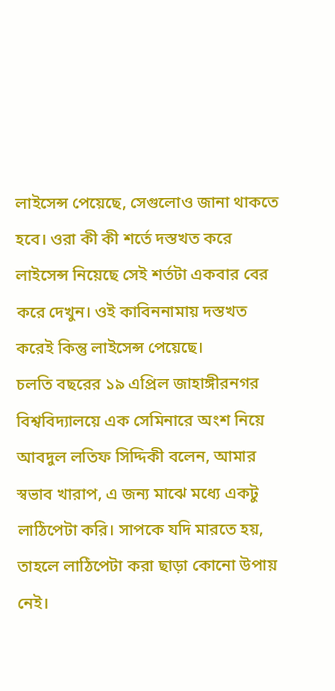লাইসেন্স পেয়েছে, সেগুলোও জানা থাকতে হবে। ওরা কী কী শর্তে দস্তখত করে লাইসেন্স নিয়েছে সেই শর্তটা একবার বের করে দেখুন। ওই কাবিননামায় দস্তখত করেই কিন্তু লাইসেন্স পেয়েছে।
চলতি বছরের ১৯ এপ্রিল জাহাঙ্গীরনগর বিশ্ববিদ্যালয়ে এক সেমিনারে অংশ নিয়ে আবদুল লতিফ সিদ্দিকী বলেন, আমার স্বভাব খারাপ, এ জন্য মাঝে মধ্যে একটু লাঠিপেটা করি। সাপকে যদি মারতে হয়, তাহলে লাঠিপেটা করা ছাড়া কোনো উপায় নেই।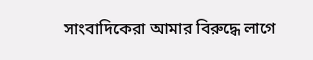সাংবাদিকেরা আমার বিরুদ্ধে লাগে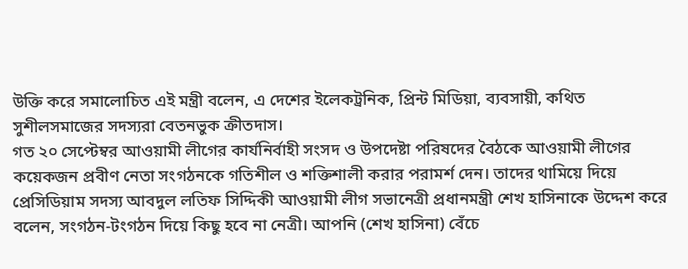উক্তি করে সমালোচিত এই মন্ত্রী বলেন, এ দেশের ইলেকট্রনিক, প্রিন্ট মিডিয়া, ব্যবসায়ী, কথিত সুশীলসমাজের সদস্যরা বেতনভুক ক্রীতদাস।
গত ২০ সেপ্টেম্বর আওয়ামী লীগের কার্যনির্বাহী সংসদ ও উপদেষ্টা পরিষদের বৈঠকে আওয়ামী লীগের কয়েকজন প্রবীণ নেতা সংগঠনকে গতিশীল ও শক্তিশালী করার পরামর্শ দেন। তাদের থামিয়ে দিয়ে প্রেসিডিয়াম সদস্য আবদুল লতিফ সিদ্দিকী আওয়ামী লীগ সভানেত্রী প্রধানমন্ত্রী শেখ হাসিনাকে উদ্দেশ করে বলেন, সংগঠন-টংগঠন দিয়ে কিছু হবে না নেত্রী। আপনি (শেখ হাসিনা) বেঁচে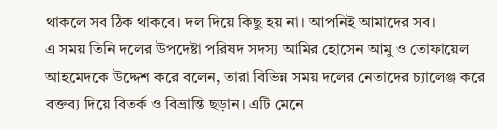থাকলে সব ঠিক থাকবে। দল দিয়ে কিছু হয় না। আপনিই আমাদের সব।
এ সময় তিনি দলের উপদেষ্টা পরিষদ সদস্য আমির হোসেন আমু ও তোফায়েল আহমেদকে উদ্দেশ করে বলেন, তারা বিভিন্ন সময় দলের নেতাদের চ্যালেঞ্জ করে বক্তব্য দিয়ে বিতর্ক ও বিভ্রান্তি ছড়ান। এটি মেনে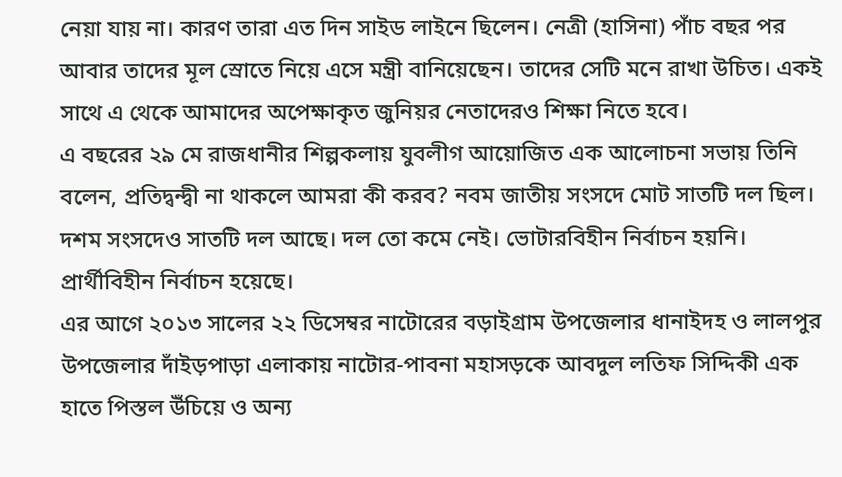নেয়া যায় না। কারণ তারা এত দিন সাইড লাইনে ছিলেন। নেত্রী (হাসিনা) পাঁচ বছর পর আবার তাদের মূল স্রোতে নিয়ে এসে মন্ত্রী বানিয়েছেন। তাদের সেটি মনে রাখা উচিত। একই সাথে এ থেকে আমাদের অপেক্ষাকৃত জুনিয়র নেতাদেরও শিক্ষা নিতে হবে।
এ বছরের ২৯ মে রাজধানীর শিল্পকলায় যুবলীগ আয়োজিত এক আলোচনা সভায় তিনি বলেন, প্রতিদ্বন্দ্বী না থাকলে আমরা কী করব? নবম জাতীয় সংসদে মোট সাতটি দল ছিল। দশম সংসদেও সাতটি দল আছে। দল তো কমে নেই। ভোটারবিহীন নির্বাচন হয়নি। প্রার্থীবিহীন নির্বাচন হয়েছে।
এর আগে ২০১৩ সালের ২২ ডিসেম্বর নাটোরের বড়াইগ্রাম উপজেলার ধানাইদহ ও লালপুর উপজেলার দাঁইড়পাড়া এলাকায় নাটোর-পাবনা মহাসড়কে আবদুল লতিফ সিদ্দিকী এক হাতে পিস্তল উঁচিয়ে ও অন্য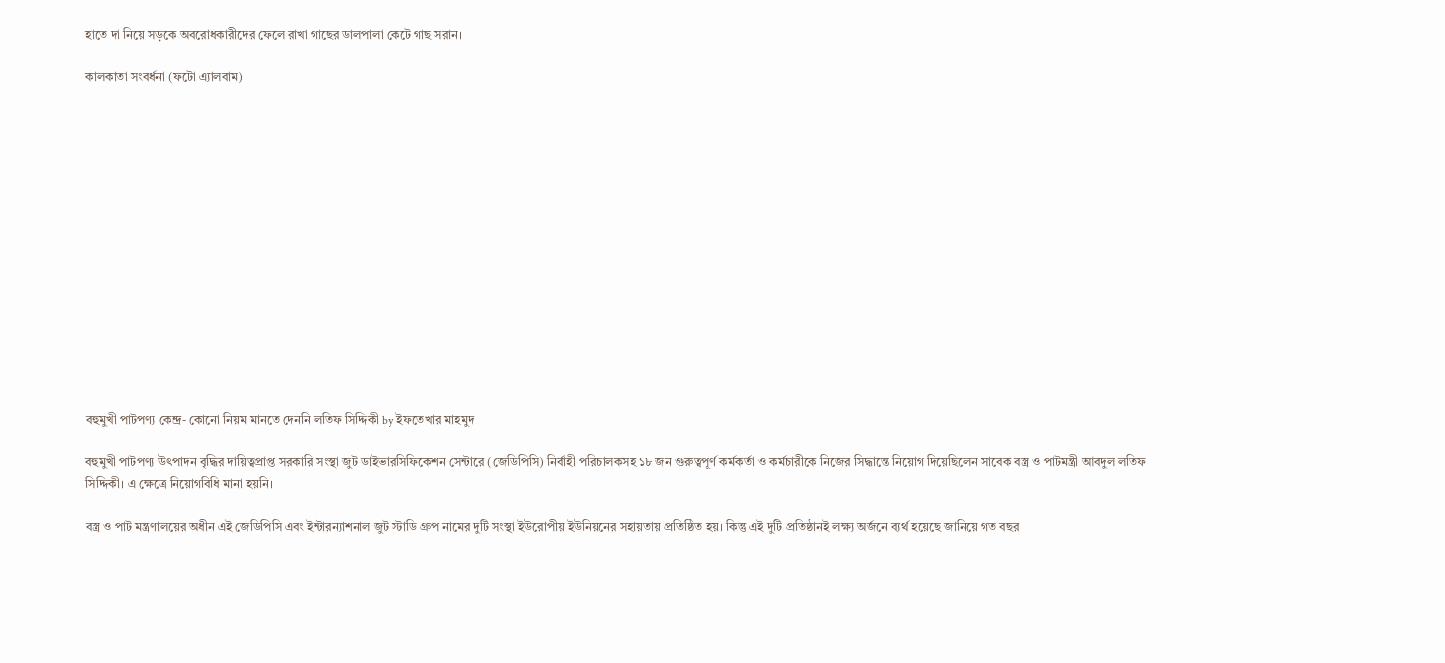হাতে দা নিয়ে সড়কে অবরোধকারীদের ফেলে রাখা গাছের ডালপালা কেটে গাছ সরান।

কালকাতা সংবর্ধনা (ফটো এ্যালবাম)















বহুমুখী পাটপণ্য কেন্দ্র- কোনো নিয়ম মানতে দেননি লতিফ সিদ্দিকী by ইফতেখার মাহমুদ

বহুমুখী পাটপণ্য উৎপাদন বৃদ্ধির দায়িত্বপ্রাপ্ত সরকারি সংস্থা জুট ডাইভারসিফিকেশন সেন্টারে (জেডিপিসি) নির্বাহী পরিচালকসহ ১৮ জন গুরুত্বপূর্ণ কর্মকর্তা ও কর্মচারীকে নিজের সিদ্ধান্তে নিয়োগ দিয়েছিলেন সাবেক বস্ত্র ও পাটমন্ত্রী আবদুল লতিফ সিদ্দিকী। এ ক্ষেত্রে নিয়োগবিধি মানা হয়নি।

বস্ত্র ও পাট মন্ত্রণালয়ের অধীন এই জেডিপিসি এবং ইন্টারন্যাশনাল জুট স্টাডি গ্রুপ নামের দুটি সংস্থা ইউরোপীয় ইউনিয়নের সহায়তায় প্রতিষ্ঠিত হয়। কিন্তু এই দুটি প্রতিষ্ঠানই লক্ষ্য অর্জনে ব্যর্থ হয়েছে জানিয়ে গত বছর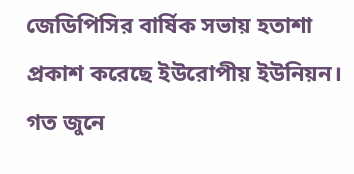জেডিপিসির বার্ষিক সভায় হতাশা প্রকাশ করেছে ইউরোপীয় ইউনিয়ন। গত জুনে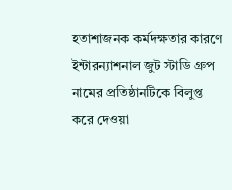হতাশাজনক কর্মদক্ষতার কারণে ইন্টারন্যাশনাল জুট স্টাডি গ্রুপ নামের প্রতিষ্ঠানটিকে বিলুপ্ত করে দেওয়া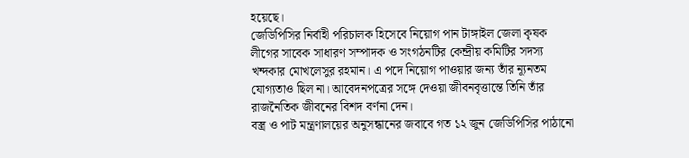হয়েছে।
জেডিপিসির নির্বাহী পরিচালক হিসেবে নিয়োগ পান টাঙ্গাইল জেলা কৃষক লীগের সাবেক সাধারণ সম্পাদক ও সংগঠনটির কেন্দ্রীয় কমিটির সদস্য খন্দকার মোখলেসুর রহমান। এ পদে নিয়োগ পাওয়ার জন্য তাঁর ন্যূনতম যোগ্যতাও ছিল না। আবেদনপত্রের সঙ্গে দেওয়া জীবনবৃত্তান্তে তিনি তাঁর রাজনৈতিক জীবনের বিশদ বর্ণনা দেন।
বস্ত্র ও পাট মন্ত্রণালয়ের অনুসন্ধানের জবাবে গত ১২ জুন জেডিপিসির পাঠানো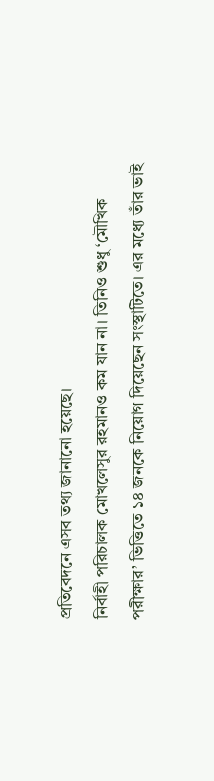প্রতিবেদনে এসব তথ্য জানানো হয়েছে।
নির্বাহী পরিচালক মোখলেসুর রহমানও কম যান না। তিনিও শুধু ‘মৌখিক পরীক্ষার’ ভিত্তিতে ১৪ জনকে নিয়োগ দিয়েছেন সংস্থাটিতে। এর মধ্যে তাঁর ভাই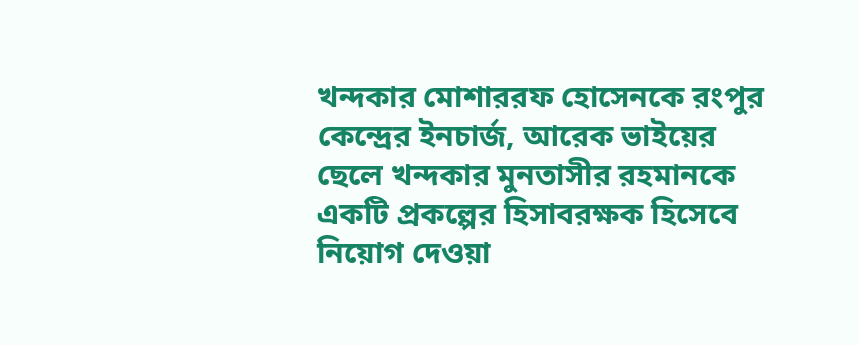খন্দকার মোশাররফ হোসেনকে রংপুর কেন্দ্রের ইনচার্জ, আরেক ভাইয়ের ছেলে খন্দকার মুনতাসীর রহমানকে একটি প্রকল্পের হিসাবরক্ষক হিসেবে নিয়োগ দেওয়া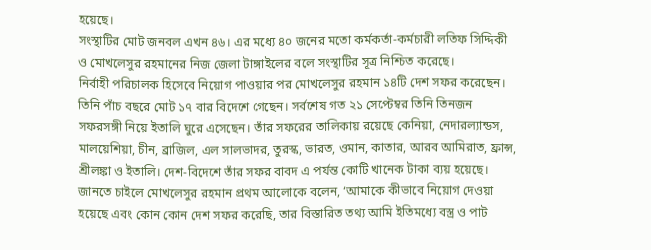হয়েছে।
সংস্থাটির মোট জনবল এখন ৪৬। এর মধ্যে ৪০ জনের মতো কর্মকর্তা-কর্মচারী লতিফ সিদ্দিকী ও মোখলেসুর রহমানের নিজ জেলা টাঙ্গাইলের বলে সংস্থাটির সূত্র নিশ্চিত করেছে।
নির্বাহী পরিচালক হিসেবে নিয়োগ পাওয়ার পর মোখলেসুর রহমান ১৪টি দেশ সফর করেছেন। তিনি পাঁচ বছরে মোট ১৭ বার বিদেশে গেছেন। সর্বশেষ গত ২১ সেপ্টেম্বর তিনি তিনজন সফরসঙ্গী নিয়ে ইতালি ঘুরে এসেছেন। তাঁর সফরের তালিকায় রয়েছে কেনিয়া, নেদারল্যান্ডস, মালয়েশিয়া, চীন, ব্রাজিল, এল সালভাদর, তুরস্ক, ভারত, ওমান, কাতার, আরব আমিরাত, ফ্রান্স, শ্রীলঙ্কা ও ইতালি। দেশ-বিদেশে তাঁর সফর বাবদ এ পর্যন্ত কোটি খানেক টাকা ব্যয় হয়েছে।
জানতে চাইলে মোখলেসুর রহমান প্রথম আলোকে বলেন, ‘আমাকে কীভাবে নিয়োগ দেওয়া হয়েছে এবং কোন কোন দেশ সফর করেছি, তার বিস্তারিত তথ্য আমি ইতিমধ্যে বস্ত্র ও পাট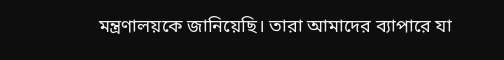মন্ত্রণালয়কে জানিয়েছি। তারা আমাদের ব্যাপারে যা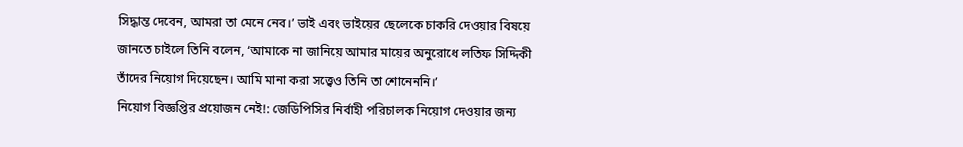সিদ্ধান্ত দেবেন, আমরা তা মেনে নেব।’ ভাই এবং ভাইয়ের ছেলেকে চাকরি দেওয়ার বিষয়ে জানতে চাইলে তিনি বলেন, ‘আমাকে না জানিয়ে আমার মায়ের অনুরোধে লতিফ সিদ্দিকী তাঁদের নিয়োগ দিয়েছেন। আমি মানা করা সত্ত্বেও তিনি তা শোনেননি।’
নিয়োগ বিজ্ঞপ্তির প্রয়োজন নেই!: জেডিপিসির নির্বাহী পরিচালক নিয়োগ দেওয়ার জন্য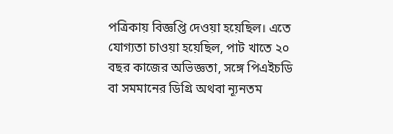পত্রিকায় বিজ্ঞপ্তি দেওয়া হয়েছিল। এতে যোগ্যতা চাওয়া হয়েছিল, পাট খাতে ২০ বছর কাজের অভিজ্ঞতা, সঙ্গে পিএইচডি বা সমমানের ডিগ্রি অথবা ন্যূনতম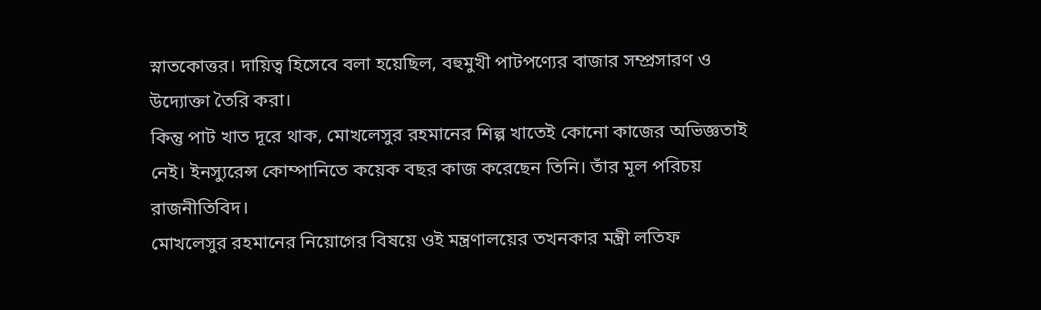স্নাতকোত্তর। দায়িত্ব হিসেবে বলা হয়েছিল, বহুমুখী পাটপণ্যের বাজার সম্প্রসারণ ও উদ্যোক্তা তৈরি করা।
কিন্তু পাট খাত দূরে থাক, মোখলেসুর রহমানের শিল্প খাতেই কোনো কাজের অভিজ্ঞতাই নেই। ইনস্যুরেন্স কোম্পানিতে কয়েক বছর কাজ করেছেন তিনি। তাঁর মূল পরিচয় রাজনীতিবিদ।
মোখলেসুর রহমানের নিয়োগের বিষয়ে ওই মন্ত্রণালয়ের তখনকার মন্ত্রী লতিফ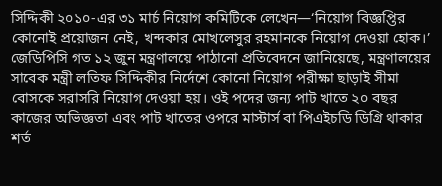সিদ্দিকী ২০১০-এর ৩১ মার্চ নিয়োগ কমিটিকে লেখেন—‘নিয়োগ বিজ্ঞপ্তির কোনোই প্রয়োজন নেই, খন্দকার মোখলেসুর রহমানকে নিয়োগ দেওয়া হোক।’
জেডিপিসি গত ১২ জুন মন্ত্রণালয়ে পাঠানো প্রতিবেদনে জানিয়েছে, মন্ত্রণালয়ের সাবেক মন্ত্রী লতিফ সিদ্দিকীর নির্দেশে কোনো নিয়োগ পরীক্ষা ছাড়াই সীমা বোসকে সরাসরি নিয়োগ দেওয়া হয়। ওই পদের জন্য পাট খাতে ২০ বছর কাজের অভিজ্ঞতা এবং পাট খাতের ওপরে মাস্টার্স বা পিএইচডি ডিগ্রি থাকার শর্ত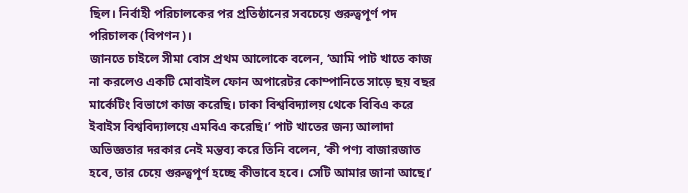ছিল। নির্বাহী পরিচালকের পর প্রতিষ্ঠানের সবচেয়ে গুরুত্বপূর্ণ পদ পরিচালক (বিপণন)।
জানতে চাইলে সীমা বোস প্রথম আলোকে বলেন, ‘আমি পাট খাতে কাজ না করলেও একটি মোবাইল ফোন অপারেটর কোম্পানিতে সাড়ে ছয় বছর মার্কেটিং বিভাগে কাজ করেছি। ঢাকা বিশ্ববিদ্যালয় থেকে বিবিএ করে ইবাইস বিশ্ববিদ্যালয়ে এমবিএ করেছি।’ পাট খাতের জন্য আলাদা অভিজ্ঞতার দরকার নেই মন্তব্য করে তিনি বলেন, ‘কী পণ্য বাজারজাত হবে, তার চেয়ে গুরুত্বপূর্ণ হচ্ছে কীভাবে হবে। সেটি আমার জানা আছে।’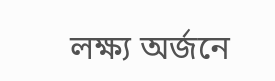লক্ষ্য অর্জনে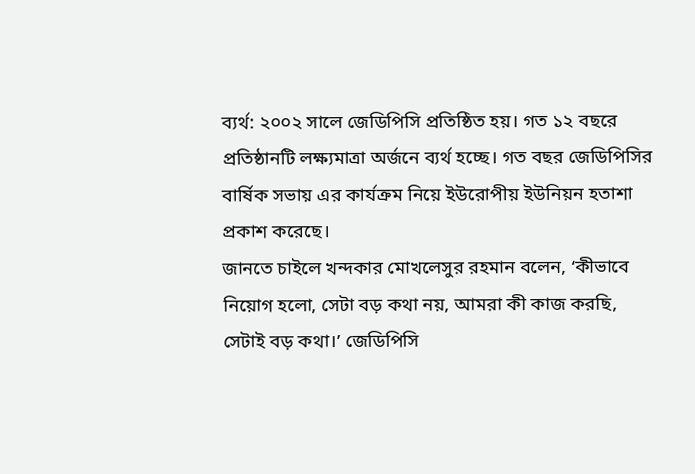ব্যর্থ: ২০০২ সালে জেডিপিসি প্রতিষ্ঠিত হয়। গত ১২ বছরে প্রতিষ্ঠানটি লক্ষ্যমাত্রা অর্জনে ব্যর্থ হচ্ছে। গত বছর জেডিপিসির বার্ষিক সভায় এর কার্যক্রম নিয়ে ইউরোপীয় ইউনিয়ন হতাশা প্রকাশ করেছে।
জানতে চাইলে খন্দকার মোখলেসুর রহমান বলেন, ‘কীভাবে নিয়োগ হলো, সেটা বড় কথা নয়, আমরা কী কাজ করছি, সেটাই বড় কথা।’ জেডিপিসি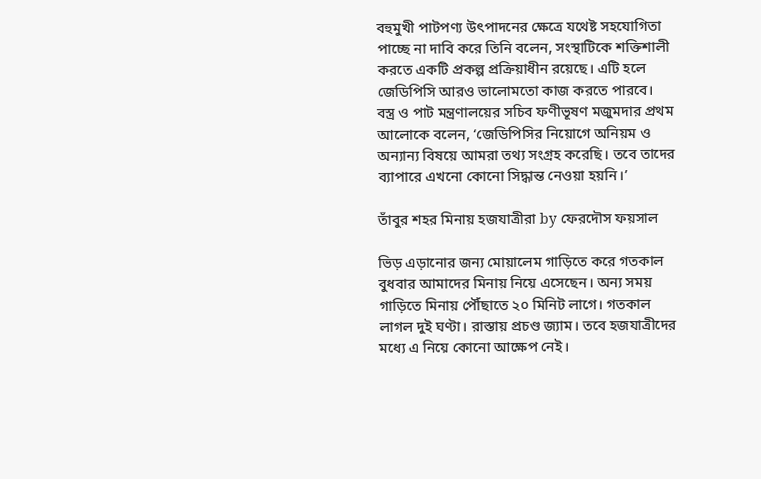বহুমুখী পাটপণ্য উৎপাদনের ক্ষেত্রে যথেষ্ট সহযোগিতা পাচ্ছে না দাবি করে তিনি বলেন, সংস্থাটিকে শক্তিশালী করতে একটি প্রকল্প প্রক্রিয়াধীন রয়েছে। এটি হলে জেডিপিসি আরও ভালোমতো কাজ করতে পারবে।
বস্ত্র ও পাট মন্ত্রণালয়ের সচিব ফণীভূষণ মজুমদার প্রথম আলোকে বলেন, ‘জেডিপিসির নিয়োগে অনিয়ম ও অন্যান্য বিষয়ে আমরা তথ্য সংগ্রহ করেছি। তবে তাদের ব্যাপারে এখনো কোনো সিদ্ধান্ত নেওয়া হয়নি।’

তাঁবুর শহর মিনায় হজযাত্রীরা by ফেরদৌস ফয়সাল

ভিড় এড়ানোর জন্য মোয়ালেম গাড়িতে করে গতকাল বুধবার আমাদের মিনায় নিয়ে এসেছেন। অন্য সময় গাড়িতে মিনায় পৌঁছাতে ২০ মিনিট লাগে। গতকাল লাগল দুই ঘণ্টা। রাস্তায় প্রচণ্ড জ্যাম। তবে হজযাত্রীদের মধ্যে এ নিয়ে কোনো আক্ষেপ নেই।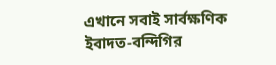এখানে সবাই সার্বক্ষণিক ইবাদত-বন্দিগির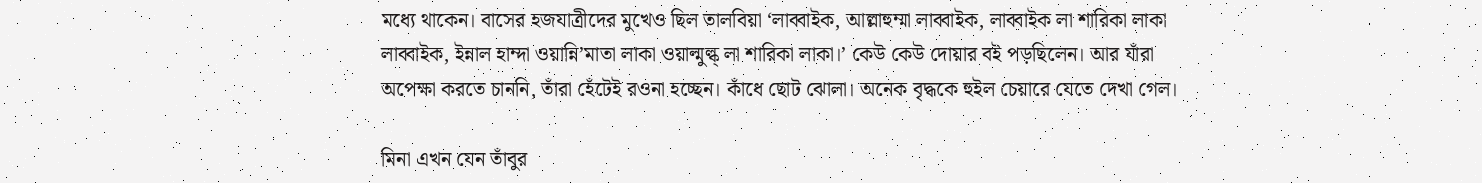মধ্যে থাকেন। বাসের হজযাত্রীদের মুখেও ছিল তালবিয়া ‘লাব্বাইক, আল্লাহুম্মা লাব্বাইক, লাব্বাইক লা শারিকা লাকা লাব্বাইক, ইন্নাল হাম্দা ওয়ান্নি’মাতা লাকা ওয়াল্মুল্ক্ লা শারিকা লাকা।’ কেউ কেউ দোয়ার বই পড়ছিলেন। আর যাঁরা অপেক্ষা করতে চাননি, তাঁরা হেঁটেই রওনা হচ্ছেন। কাঁধে ছোট ঝোলা। অনেক বৃদ্ধকে হুইল চেয়ারে যেতে দেখা গেল।

মিনা এখন যেন তাঁবুর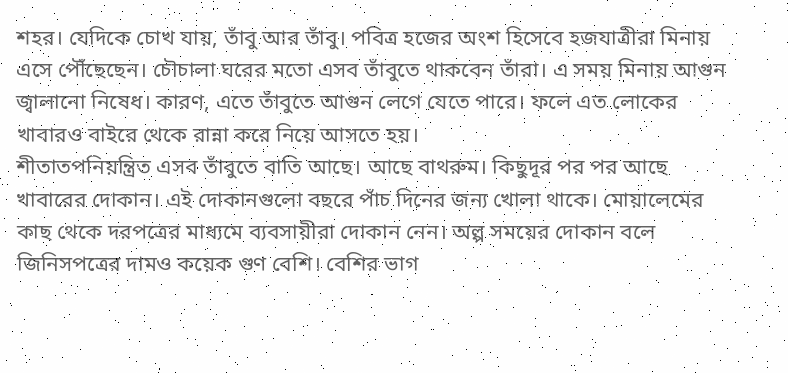শহর। যেদিকে চোখ যায়, তাঁবু আর তাঁবু। পবিত্র হজের অংশ হিসেবে হজযাত্রীরা মিনায় এসে পৌঁছেছেন। চৌচালা ঘরের মতো এসব তাঁবুতে থাকবেন তাঁরা। এ সময় মিনায় আগুন জ্বালানো নিষেধ। কারণ, এতে তাঁবুতে আগুন লেগে যেতে পারে। ফলে এত লোকের খাবারও বাইরে থেকে রান্না করে নিয়ে আসতে হয়।
শীতাতপনিয়ন্ত্রিত এসব তাঁবুতে বাতি আছে। আছে বাথরুম। কিছুদূর পর পর আছে খাবারের দোকান। এই দোকানগুলো বছরে পাঁচ দিনের জন্য খোলা থাকে। মোয়ালেমের কাছ থেকে দরপত্রের মাধ্যমে ব্যবসায়ীরা দোকান নেন। অল্প সময়ের দোকান বলে জিনিসপত্রের দামও কয়েক গুণ বেশি। বেশির ভাগ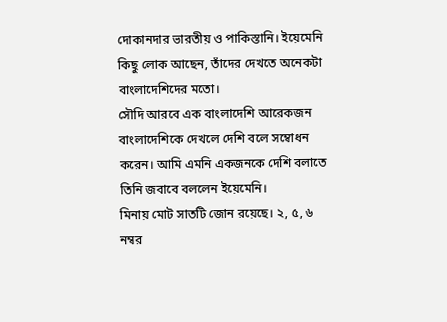দোকানদার ভারতীয় ও পাকিস্তানি। ইয়েমেনি কিছু লোক আছেন, তাঁদের দেখতে অনেকটা বাংলাদেশিদের মতো।
সৌদি আরবে এক বাংলাদেশি আরেকজন বাংলাদেশিকে দেখলে দেশি বলে সম্বোধন করেন। আমি এমনি একজনকে দেশি বলাতে তিনি জবাবে বললেন ইয়েমেনি।
মিনায় মোট সাতটি জোন রয়েছে। ২, ৫, ৬ নম্বর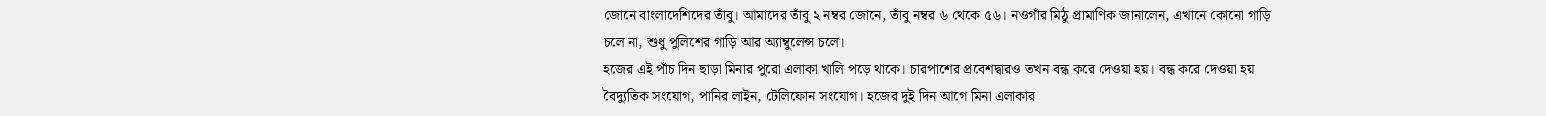জোনে বাংলাদেশিদের তাঁবু। আমাদের তাঁবু ২ নম্বর জোনে, তাঁবু নম্বর ৬ থেকে ৫৬। নওগাঁর মিঠু প্রামাণিক জানালেন, এখানে কোনো গাড়ি চলে না, শুধু পুলিশের গাড়ি আর অ্যাম্বুলেন্স চলে।
হজের এই পাঁচ দিন ছাড়া মিনার পুরো এলাকা খালি পড়ে থাকে। চারপাশের প্রবেশদ্বারও তখন বন্ধ করে দেওয়া হয়। বন্ধ করে দেওয়া হয় বৈদ্যুতিক সংযোগ, পানির লাইন, টেলিফোন সংযোগ। হজের দুই দিন আগে মিনা এলাকার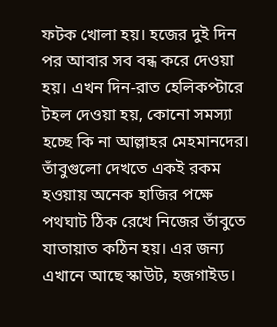ফটক খোলা হয়। হজের দুই দিন পর আবার সব বন্ধ করে দেওয়া হয়। এখন দিন-রাত হেলিকপ্টারে টহল দেওয়া হয়, কোনো সমস্যা হচ্ছে কি না আল্লাহর মেহমানদের।
তাঁবুগুলো দেখতে একই রকম হওয়ায় অনেক হাজির পক্ষে পথঘাট ঠিক রেখে নিজের তাঁবুতে যাতায়াত কঠিন হয়। এর জন্য এখানে আছে স্কাউট, হজগাইড।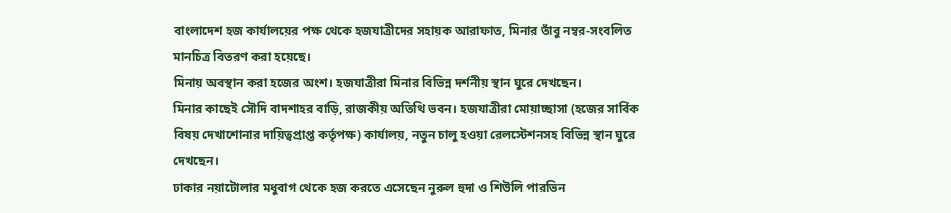বাংলাদেশ হজ কার্যালয়ের পক্ষ থেকে হজযাত্রীদের সহায়ক আরাফাত, মিনার তাঁবু নম্বর-সংবলিত মানচিত্র বিতরণ করা হয়েছে।
মিনায় অবস্থান করা হজের অংশ। হজযাত্রীরা মিনার বিভিন্ন দর্শনীয় স্থান ঘুরে দেখছেন।
মিনার কাছেই সৌদি বাদশাহর বাড়ি, রাজকীয় অতিথি ভবন। হজযাত্রীরা মোয়াচ্ছাসা (হজের সার্বিক বিষয় দেখাশোনার দায়িত্বপ্রাপ্ত কর্তৃপক্ষ) কার্যালয়, নতুন চালু হওয়া রেলস্টেশনসহ বিভিন্ন স্থান ঘুরে দেখছেন।
ঢাকার নয়াটোলার মধুবাগ থেকে হজ করতে এসেছেন নুরুল হুদা ও শিউলি পারভিন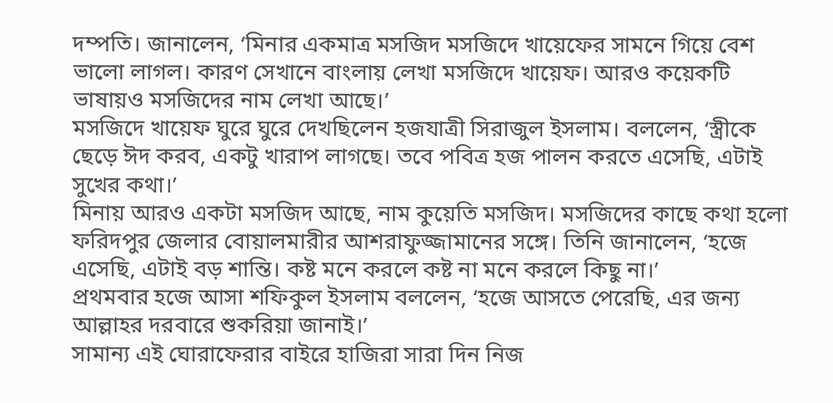দম্পতি। জানালেন, ‘মিনার একমাত্র মসজিদ মসজিদে খায়েফের সামনে গিয়ে বেশ ভালো লাগল। কারণ সেখানে বাংলায় লেখা মসজিদে খায়েফ। আরও কয়েকটি ভাষায়ও মসজিদের নাম লেখা আছে।’
মসজিদে খায়েফ ঘুরে ঘুরে দেখছিলেন হজযাত্রী সিরাজুল ইসলাম। বললেন, ‘স্ত্রীকে ছেড়ে ঈদ করব, একটু খারাপ লাগছে। তবে পবিত্র হজ পালন করতে এসেছি, এটাই সুখের কথা।’
মিনায় আরও একটা মসজিদ আছে, নাম কুয়েতি মসজিদ। মসজিদের কাছে কথা হলো ফরিদপুর জেলার বোয়ালমারীর আশরাফুজ্জামানের সঙ্গে। তিনি জানালেন, ‘হজে এসেছি, এটাই বড় শান্তি। কষ্ট মনে করলে কষ্ট না মনে করলে কিছু না।’
প্রথমবার হজে আসা শফিকুল ইসলাম বললেন, ‘হজে আসতে পেরেছি, এর জন্য আল্লাহর দরবারে শুকরিয়া জানাই।’
সামান্য এই ঘোরাফেরার বাইরে হাজিরা সারা দিন নিজ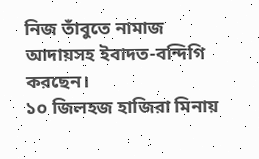নিজ তাঁবুতে নামাজ আদায়সহ ইবাদত-বন্দিগি করছেন।
১০ জিলহজ হাজিরা মিনায়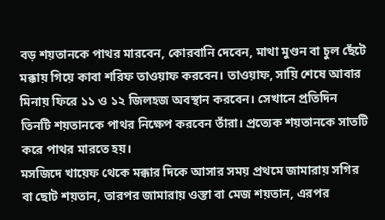বড় শয়তানকে পাথর মারবেন, কোরবানি দেবেন, মাথা মুণ্ডন বা চুল ছেঁটে মক্কায় গিয়ে কাবা শরিফ তাওয়াফ করবেন। তাওয়াফ, সায়ি শেষে আবার মিনায় ফিরে ১১ ও ১২ জিলহজ অবস্থান করবেন। সেখানে প্রতিদিন তিনটি শয়তানকে পাথর নিক্ষেপ করবেন তাঁরা। প্রত্যেক শয়তানকে সাতটি করে পাথর মারতে হয়।
মসজিদে খায়েফ থেকে মক্কার দিকে আসার সময় প্রথমে জামারায় সগির বা ছোট শয়তান, তারপর জামারায় ওস্তা বা মেজ শয়তান, এরপর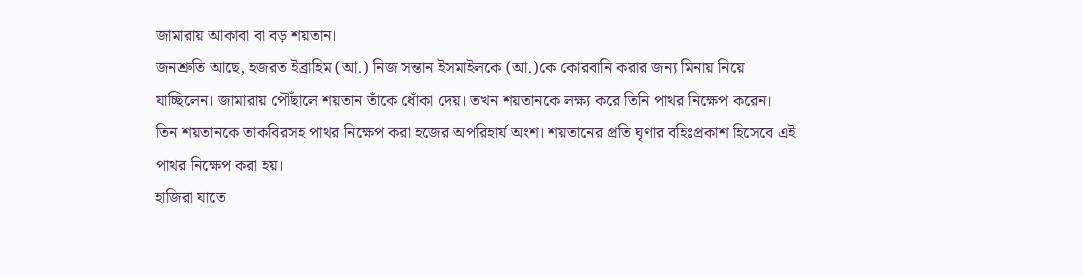জামারায় আকাবা বা বড় শয়তান।
জনশ্রুতি আছে, হজরত ইব্রাহিম (আ.) নিজ সন্তান ইসমাইলকে (আ.)কে কোরবানি করার জন্য মিনায় নিয়ে যাচ্ছিলেন। জামারায় পৌঁছালে শয়তান তাঁকে ধোঁকা দেয়। তখন শয়তানকে লক্ষ্য করে তিনি পাথর নিক্ষেপ করেন।
তিন শয়তানকে তাকবিরসহ পাথর নিক্ষেপ করা হজের অপরিহার্য অংশ। শয়তানের প্রতি ঘৃণার বহিঃপ্রকাশ হিসেবে এই পাথর নিক্ষেপ করা হয়।
হাজিরা যাতে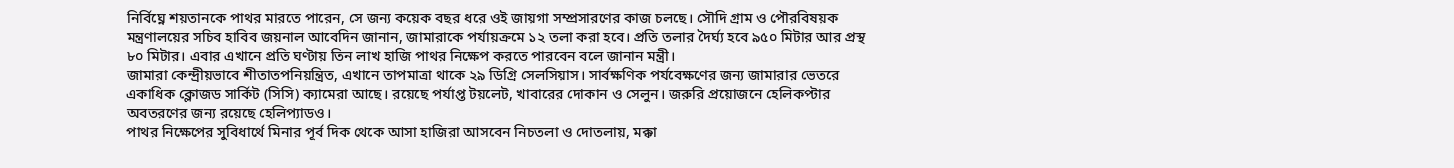নির্বিঘ্নে শয়তানকে পাথর মারতে পারেন, সে জন্য কয়েক বছর ধরে ওই জায়গা সম্প্রসারণের কাজ চলছে। সৌদি গ্রাম ও পৌরবিষয়ক মন্ত্রণালয়ের সচিব হাবিব জয়নাল আবেদিন জানান, জামারাকে পর্যায়ক্রমে ১২ তলা করা হবে। প্রতি তলার দৈর্ঘ্য হবে ৯৫০ মিটার আর প্রস্থ ৮০ মিটার। এবার এখানে প্রতি ঘণ্টায় তিন লাখ হাজি পাথর নিক্ষেপ করতে পারবেন বলে জানান মন্ত্রী।
জামারা কেন্দ্রীয়ভাবে শীতাতপনিয়ন্ত্রিত, এখানে তাপমাত্রা থাকে ২৯ ডিগ্রি সেলসিয়াস। সার্বক্ষণিক পর্যবেক্ষণের জন্য জামারার ভেতরে একাধিক ক্লোজড সার্কিট (সিসি) ক্যামেরা আছে। রয়েছে পর্যাপ্ত টয়লেট, খাবারের দোকান ও সেলুন। জরুরি প্রয়োজনে হেলিকপ্টার অবতরণের জন্য রয়েছে হেলিপ্যাডও।
পাথর নিক্ষেপের সুবিধার্থে মিনার পূর্ব দিক থেকে আসা হাজিরা আসবেন নিচতলা ও দোতলায়, মক্কা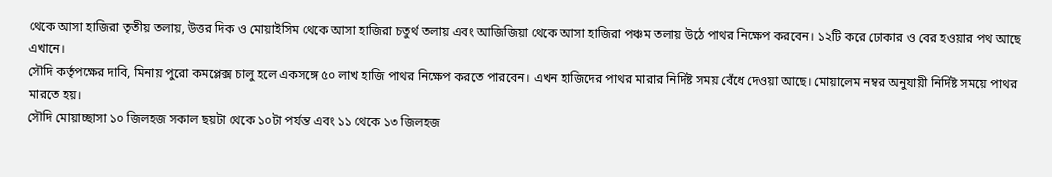থেকে আসা হাজিরা তৃতীয় তলায়, উত্তর দিক ও মোয়াইসিম থেকে আসা হাজিরা চতুর্থ তলায় এবং আজিজিয়া থেকে আসা হাজিরা পঞ্চম তলায় উঠে পাথর নিক্ষেপ করবেন। ১২টি করে ঢোকার ও বের হওয়ার পথ আছে এখানে।
সৌদি কর্তৃপক্ষের দাবি, মিনায় পুরো কমপ্লেক্স চালু হলে একসঙ্গে ৫০ লাখ হাজি পাথর নিক্ষেপ করতে পারবেন। এখন হাজিদের পাথর মারার নির্দিষ্ট সময় বেঁধে দেওয়া আছে। মোয়ালেম নম্বর অনুযায়ী নির্দিষ্ট সময়ে পাথর মারতে হয়।
সৌদি মোয়াচ্ছাসা ১০ জিলহজ সকাল ছয়টা থেকে ১০টা পর্যন্ত এবং ১১ থেকে ১৩ জিলহজ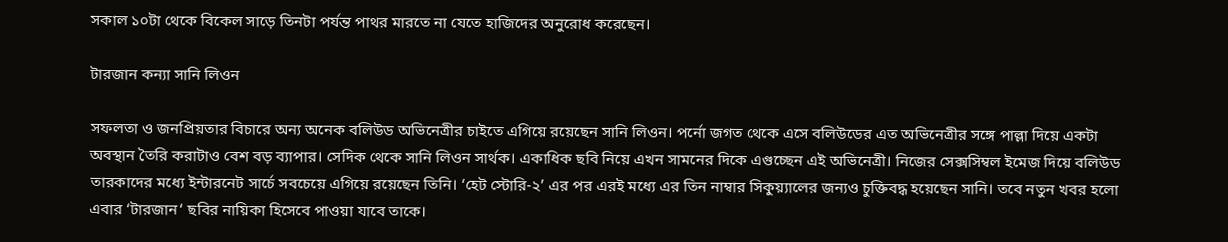সকাল ১০টা থেকে বিকেল সাড়ে তিনটা পর্যন্ত পাথর মারতে না যেতে হাজিদের অনুরোধ করেছেন।

টারজান কন্যা সানি লিওন

সফলতা ও জনপ্রিয়তার বিচারে অন্য অনেক বলিউড অভিনেত্রীর চাইতে এগিয়ে রয়েছেন সানি লিওন। পর্নো জগত থেকে এসে বলিউডের এত অভিনেত্রীর সঙ্গে পাল্লা দিয়ে একটা অবস্থান তৈরি করাটাও বেশ বড় ব্যাপার। সেদিক থেকে সানি লিওন সার্থক। একাধিক ছবি নিয়ে এখন সামনের দিকে এগুচ্ছেন এই অভিনেত্রী। নিজের সেক্সসিম্বল ইমেজ দিয়ে বলিউড তারকাদের মধ্যে ইন্টারনেট সার্চে সবচেয়ে এগিয়ে রয়েছেন তিনি। ‘হেট স্টোরি-২’ এর পর এরই মধ্যে এর তিন নাম্বার সিকুয়্যালের জন্যও চুক্তিবদ্ধ হয়েছেন সানি। তবে নতুন খবর হলো এবার ‘টারজান‘ ছবির নায়িকা হিসেবে পাওয়া যাবে তাকে।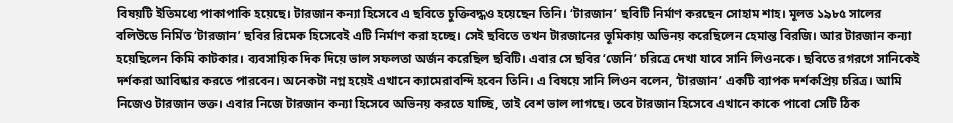বিষয়টি ইতিমধ্যে পাকাপাকি হয়েছে। টারজান কন্যা হিসেবে এ ছবিতে চুক্তিবদ্ধও হয়েছেন তিনি। ‘টারজান’ ছবিটি নির্মাণ করছেন সোহাম শাহ। মূলত ১৯৮৫ সালের বলিউডে নির্মিত ‘টারজান’ ছবির রিমেক হিসেবেই এটি নির্মাণ করা হচ্ছে। সেই ছবিতে তখন টারজানের ভূমিকায় অভিনয় করেছিলেন হেমান্ত বিরজি। আর টারজান কন্যা হয়েছিলেন কিমি কাটকার। ব্যবসায়িক দিক দিয়ে ভাল সফলতা অর্জন করেছিল ছবিটি। এবার সে ছবির ‘জেনি’ চরিত্রে দেখা যাবে সানি লিওনকে। ছবিতে রগরগে সানিকেই দর্শকরা আবিষ্কার করতে পারবেন। অনেকটা নগ্ন হয়েই এখানে ক্যামেরাবন্দি হবেন তিনি। এ বিষয়ে সানি লিওন বলেন, ‘টারজান’ একটি ব্যাপক দর্শকপ্রিয় চরিত্র। আমি নিজেও টারজান ভক্ত। এবার নিজে টারজান কন্যা হিসেবে অভিনয় করতে যাচ্ছি, তাই বেশ ভাল লাগছে। তবে টারজান হিসেবে এখানে কাকে পাবো সেটি ঠিক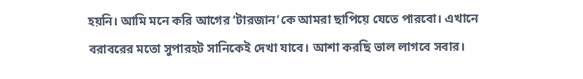হয়নি। আমি মনে করি আগের ‘টারজান’কে আমরা ছাপিয়ে যেতে পারবো। এখানে বরাবরের মতো সুপারহট সানিকেই দেখা যাবে। আশা করছি ভাল লাগবে সবার।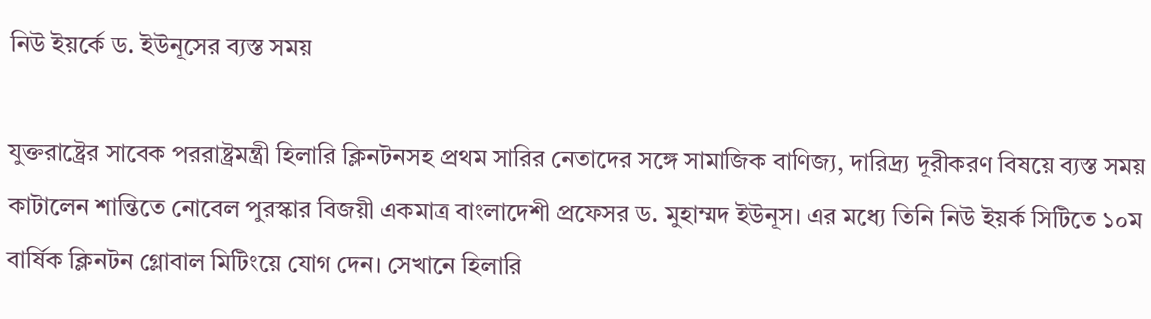নিউ ইয়র্কে ড. ইউনূসের ব্যস্ত সময়

যুক্তরাষ্ট্রের সাবেক পররাষ্ট্রমন্ত্রী হিলারি ক্লিনটনসহ প্রথম সারির নেতাদের সঙ্গে সামাজিক বাণিজ্য, দারিদ্র্য দূরীকরণ বিষয়ে ব্যস্ত সময় কাটালেন শান্তিতে নোবেল পুরস্কার বিজয়ী একমাত্র বাংলাদেশী প্রফেসর ড. মুহাম্মদ ইউনূস। এর মধ্যে তিনি নিউ ইয়র্ক সিটিতে ১০ম বার্ষিক ক্লিনটন গ্লোবাল মিটিংয়ে যোগ দেন। সেখানে হিলারি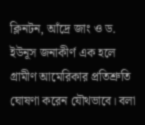ক্লিনটন, আঁদ্রে জাং ও ড. ইউনূস জনাকীর্ণ এক হলে গ্রামীণ আমেরিকার প্রতিশ্রুতি ঘোষণা করেন যৌথভাবে। বলা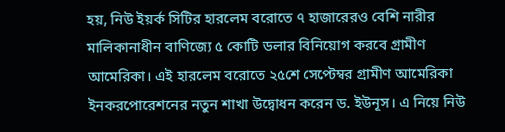হয়, নিউ ইয়র্ক সিটির হারলেম বরোতে ৭ হাজারেরও বেশি নারীর মালিকানাধীন বাণিজ্যে ৫ কোটি ডলার বিনিয়োগ করবে গ্রামীণ আমেরিকা। এই হারলেম বরোতে ২৫শে সেপ্টেম্বর গ্রামীণ আমেরিকা ইনকরপোরেশনের নতুন শাখা উদ্বোধন করেন ড. ইউনূস। এ নিয়ে নিউ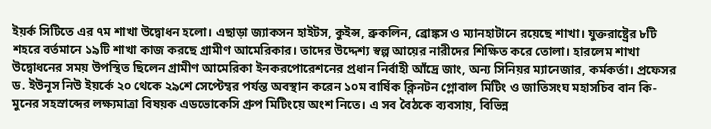ইয়র্ক সিটিতে এর ৭ম শাখা উদ্বোধন হলো। এছাড়া জ্যাকসন হাইটস, কুইন্স, ব্রুকলিন, ব্রোঙ্কস ও ম্যানহাটানে রয়েছে শাখা। যুক্তরাষ্ট্রের ৮টি শহরে বর্তমানে ১৯টি শাখা কাজ করছে গ্রামীণ আমেরিকার। তাদের উদ্দেশ্য স্বল্প আয়ের নারীদের শিক্ষিত করে তোলা। হারলেম শাখা উদ্বোধনের সময় উপস্থিত ছিলেন গ্রামীণ আমেরিকা ইনকরপোরেশনের প্রধান নির্বাহী আঁদ্রে জাং, অন্য সিনিয়র ম্যানেজার, কর্মকর্তা। প্রফেসর ড. ইউনূস নিউ ইয়র্কে ২০ থেকে ২৯শে সেপ্টেম্বর পর্যন্ত অবস্থান করেন ১০ম বার্ষিক ক্লিনটন গ্লোবাল মিটিং ও জাতিসংঘ মহাসচিব বান কি-মুনের সহস্রাব্দের লক্ষ্যমাত্রা বিষয়ক এডভোকেসি গ্রুপ মিটিংয়ে অংশ নিতে। এ সব বৈঠকে ব্যবসায়, বিভিন্ন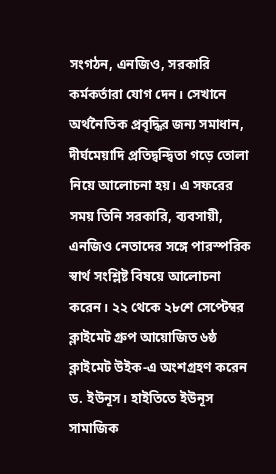সংগঠন, এনজিও, সরকারি কর্মকর্তারা যোগ দেন। সেখানে অর্থনৈতিক প্রবৃদ্ধির জন্য সমাধান, দীর্ঘমেয়াদি প্রতিদ্বন্দ্বিতা গড়ে তোলা নিয়ে আলোচনা হয়। এ সফরের সময় তিনি সরকারি, ব্যবসায়ী, এনজিও নেতাদের সঙ্গে পারস্পরিক স্বার্থ সংশ্লিষ্ট বিষয়ে আলোচনা করেন। ২২ থেকে ২৮শে সেপ্টেম্বর ক্লাইমেট গ্রুপ আয়োজিত ৬ষ্ঠ ক্লাইমেট উইক-এ অংশগ্রহণ করেন ড. ইউনূস। হাইতিতে ইউনূস সামাজিক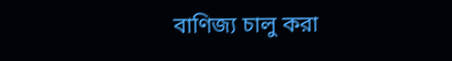বাণিজ্য চালু করা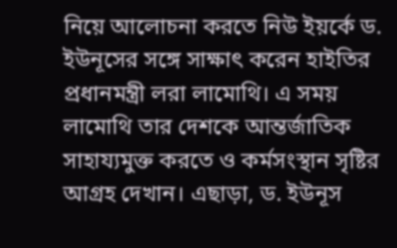নিয়ে আলোচনা করতে নিউ ইয়র্কে ড. ইউনূসের সঙ্গে সাক্ষাৎ করেন হাইতির প্রধানমন্ত্রী লরা লামোথি। এ সময় লামোথি তার দেশকে আন্তর্জাতিক সাহায্যমুক্ত করতে ও কর্মসংস্থান সৃষ্টির আগ্রহ দেখান। এছাড়া, ড. ইউনূস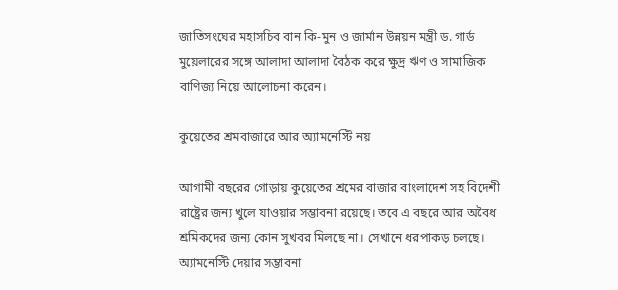জাতিসংঘের মহাসচিব বান কি-মুন ও জার্মান উন্নয়ন মন্ত্রী ড. গার্ড মুয়েলারের সঙ্গে আলাদা আলাদা বৈঠক করে ক্ষুদ্র ঋণ ও সামাজিক বাণিজ্য নিয়ে আলোচনা করেন।

কুয়েতের শ্রমবাজারে আর অ্যামনেস্টি নয়

আগামী বছরের গোড়ায় কুয়েতের শ্রমের বাজার বাংলাদেশ সহ বিদেশী রাষ্ট্রের জন্য খুলে যাওয়ার সম্ভাবনা রয়েছে। তবে এ বছরে আর অবৈধ শ্রমিকদের জন্য কোন সুখবর মিলছে না। সেখানে ধরপাকড় চলছে। অ্যামনেস্টি দেয়ার সম্ভাবনা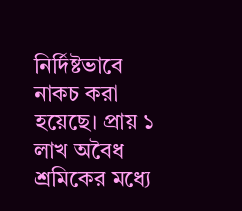নির্দিষ্টভাবে নাকচ করা হয়েছে। প্রায় ১ লাখ অবৈধ শ্রমিকের মধ্যে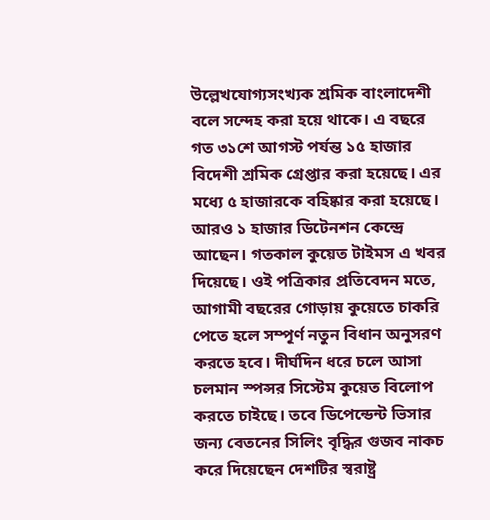উল্লেখযোগ্যসংখ্যক শ্রমিক বাংলাদেশী বলে সন্দেহ করা হয়ে থাকে। এ বছরে গত ৩১শে আগস্ট পর্যন্ত ১৫ হাজার বিদেশী শ্রমিক গ্রেপ্তার করা হয়েছে। এর মধ্যে ৫ হাজারকে বহিষ্কার করা হয়েছে। আরও ১ হাজার ডিটেনশন কেন্দ্রে আছেন। গতকাল কুয়েত টাইমস এ খবর দিয়েছে। ওই পত্রিকার প্রতিবেদন মতে, আগামী বছরের গোড়ায় কুয়েতে চাকরি পেতে হলে সম্পূর্ণ নতুন বিধান অনুসরণ করতে হবে। দীর্ঘদিন ধরে চলে আসা চলমান স্পন্সর সিস্টেম কুয়েত বিলোপ করতে চাইছে। তবে ডিপেন্ডেন্ট ভিসার জন্য বেতনের সিলিং বৃদ্ধির গুজব নাকচ করে দিয়েছেন দেশটির স্বরাষ্ট্র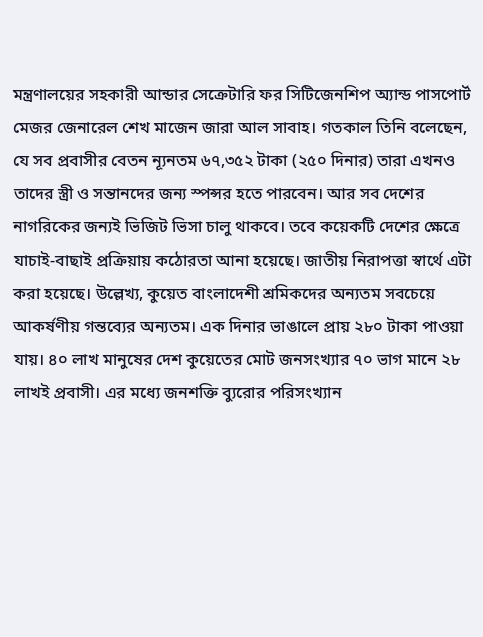মন্ত্রণালয়ের সহকারী আন্ডার সেক্রেটারি ফর সিটিজেনশিপ অ্যান্ড পাসপোর্ট মেজর জেনারেল শেখ মাজেন জারা আল সাবাহ। গতকাল তিনি বলেছেন, যে সব প্রবাসীর বেতন ন্যূনতম ৬৭,৩৫২ টাকা (২৫০ দিনার) তারা এখনও তাদের স্ত্রী ও সন্তানদের জন্য স্পন্সর হতে পারবেন। আর সব দেশের নাগরিকের জন্যই ভিজিট ভিসা চালু থাকবে। তবে কয়েকটি দেশের ক্ষেত্রে যাচাই-বাছাই প্রক্রিয়ায় কঠোরতা আনা হয়েছে। জাতীয় নিরাপত্তা স্বার্থে এটা করা হয়েছে। উল্লেখ্য, কুয়েত বাংলাদেশী শ্রমিকদের অন্যতম সবচেয়ে আকর্ষণীয় গন্তব্যের অন্যতম। এক দিনার ভাঙালে প্রায় ২৮০ টাকা পাওয়া যায়। ৪০ লাখ মানুষের দেশ কুয়েতের মোট জনসংখ্যার ৭০ ভাগ মানে ২৮ লাখই প্রবাসী। এর মধ্যে জনশক্তি ব্যুরোর পরিসংখ্যান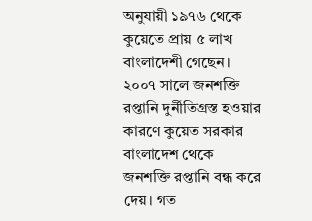অনুযায়ী ১৯৭৬ থেকে কুয়েতে প্রায় ৫ লাখ বাংলাদেশী গেছেন। ২০০৭ সালে জনশক্তি রপ্তানি দুর্নীতিগ্রস্ত হওয়ার কারণে কুয়েত সরকার বাংলাদেশ থেকে জনশক্তি রপ্তানি বন্ধ করে দেয়। গত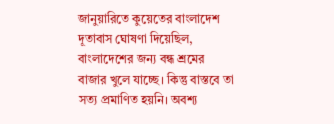জানুয়ারিতে কুয়েতের বাংলাদেশ দূতাবাস ঘোষণা দিয়েছিল, বাংলাদেশের জন্য বন্ধ শ্রমের বাজার খুলে যাচ্ছে। কিন্তু বাস্তবে তা সত্য প্রমাণিত হয়নি। অবশ্য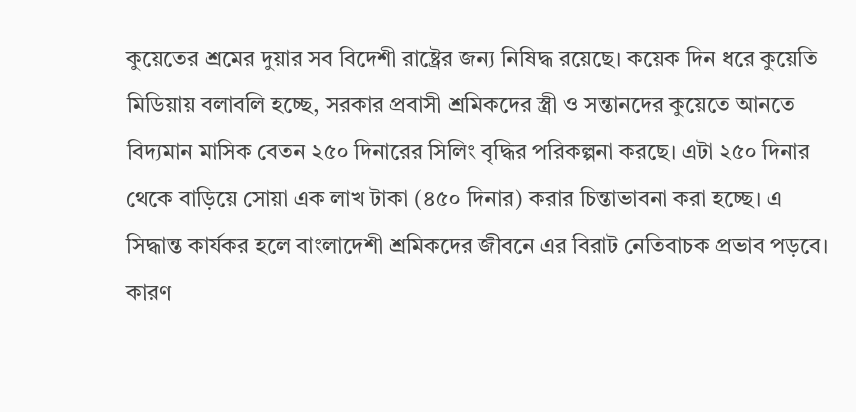কুয়েতের শ্রমের দুয়ার সব বিদেশী রাষ্ট্রের জন্য নিষিদ্ধ রয়েছে। কয়েক দিন ধরে কুয়েতি মিডিয়ায় বলাবলি হচ্ছে, সরকার প্রবাসী শ্রমিকদের স্ত্রী ও সন্তানদের কুয়েতে আনতে বিদ্যমান মাসিক বেতন ২৫০ দিনারের সিলিং বৃদ্ধির পরিকল্পনা করছে। এটা ২৫০ দিনার থেকে বাড়িয়ে সোয়া এক লাখ টাকা (৪৫০ দিনার) করার চিন্তাভাবনা করা হচ্ছে। এ সিদ্ধান্ত কার্যকর হলে বাংলাদেশী শ্রমিকদের জীবনে এর বিরাট নেতিবাচক প্রভাব পড়বে। কারণ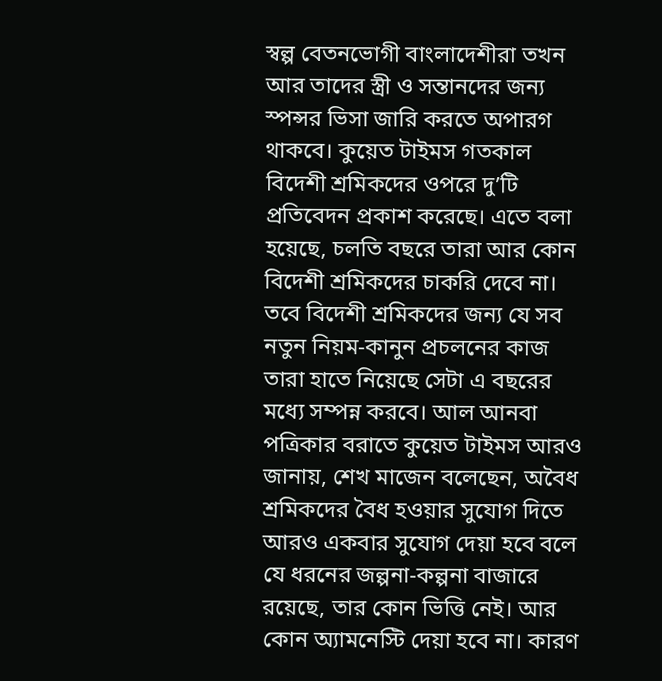স্বল্প বেতনভোগী বাংলাদেশীরা তখন আর তাদের স্ত্রী ও সন্তানদের জন্য স্পন্সর ভিসা জারি করতে অপারগ থাকবে। কুয়েত টাইমস গতকাল বিদেশী শ্রমিকদের ওপরে দু’টি প্রতিবেদন প্রকাশ করেছে। এতে বলা হয়েছে, চলতি বছরে তারা আর কোন বিদেশী শ্রমিকদের চাকরি দেবে না। তবে বিদেশী শ্রমিকদের জন্য যে সব নতুন নিয়ম-কানুন প্রচলনের কাজ তারা হাতে নিয়েছে সেটা এ বছরের মধ্যে সম্পন্ন করবে। আল আনবা পত্রিকার বরাতে কুয়েত টাইমস আরও জানায়, শেখ মাজেন বলেছেন, অবৈধ শ্রমিকদের বৈধ হওয়ার সুযোগ দিতে আরও একবার সুযোগ দেয়া হবে বলে যে ধরনের জল্পনা-কল্পনা বাজারে রয়েছে, তার কোন ভিত্তি নেই। আর কোন অ্যামনেস্টি দেয়া হবে না। কারণ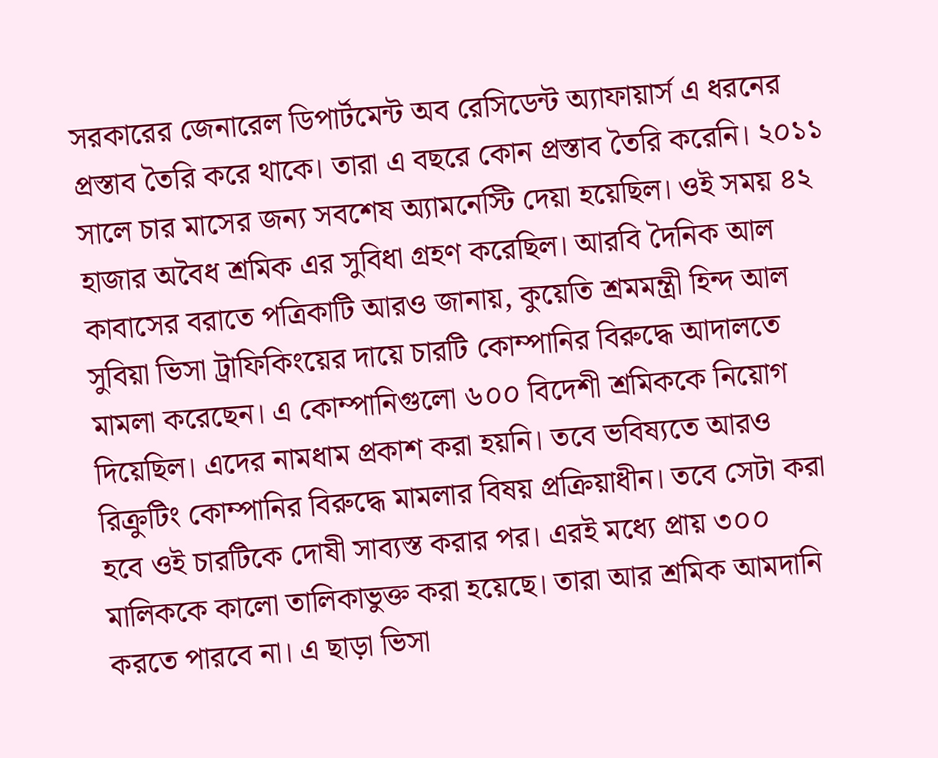সরকারের জেনারেল ডিপার্টমেন্ট অব রেসিডেন্ট অ্যাফায়ার্স এ ধরনের প্রস্তাব তৈরি করে থাকে। তারা এ বছরে কোন প্রস্তাব তৈরি করেনি। ২০১১ সালে চার মাসের জন্য সবশেষ অ্যামনেস্টি দেয়া হয়েছিল। ওই সময় ৪২ হাজার অবৈধ শ্রমিক এর সুবিধা গ্রহণ করেছিল। আরবি দৈনিক আল কাবাসের বরাতে পত্রিকাটি আরও জানায়, কুয়েতি শ্রমমন্ত্রী হিন্দ আল সুবিয়া ভিসা ট্রাফিকিংয়ের দায়ে চারটি কোম্পানির বিরুদ্ধে আদালতে মামলা করেছেন। এ কোম্পানিগুলো ৬০০ বিদেশী শ্রমিককে নিয়োগ দিয়েছিল। এদের নামধাম প্রকাশ করা হয়নি। তবে ভবিষ্যতে আরও রিক্রুটিং কোম্পানির বিরুদ্ধে মামলার বিষয় প্রক্রিয়াধীন। তবে সেটা করা হবে ওই চারটিকে দোষী সাব্যস্ত করার পর। এরই মধ্যে প্রায় ৩০০ মালিককে কালো তালিকাভুক্ত করা হয়েছে। তারা আর শ্রমিক আমদানি করতে পারবে না। এ ছাড়া ভিসা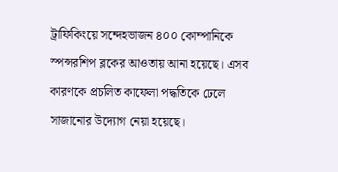ট্রাফিকিংয়ে সন্দেহভাজন ৪০০ কোম্পানিকে স্পন্সরশিপ ব্লকের আওতায় আনা হয়েছে। এসব কারণকে প্রচলিত কাফেলা পদ্ধতিকে ঢেলে সাজানোর উদ্যোগ নেয়া হয়েছে।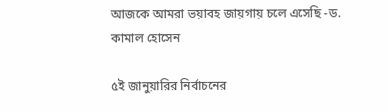আজকে আমরা ভয়াবহ জায়গায় চলে এসেছি -ড. কামাল হোসেন

৫ই জানুয়ারির নির্বাচনের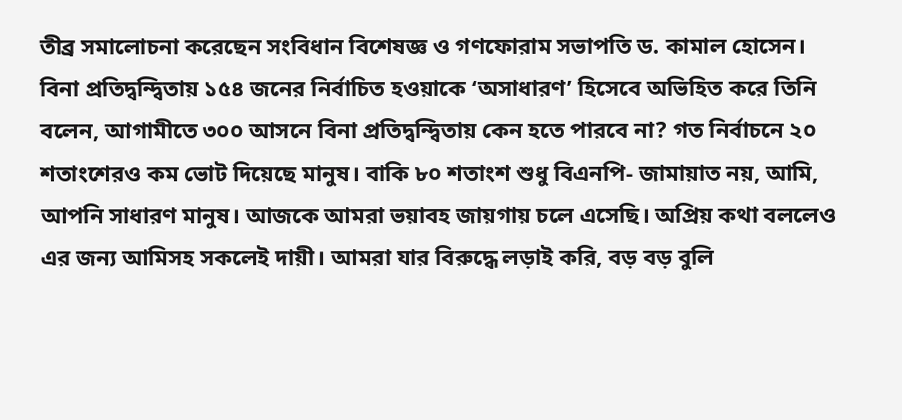তীব্র সমালোচনা করেছেন সংবিধান বিশেষজ্ঞ ও গণফোরাম সভাপতি ড. কামাল হোসেন। বিনা প্রতিদ্বন্দ্বিতায় ১৫৪ জনের নির্বাচিত হওয়াকে ‘অসাধারণ’ হিসেবে অভিহিত করে তিনি বলেন, আগামীতে ৩০০ আসনে বিনা প্রতিদ্বন্দ্বিতায় কেন হতে পারবে না? গত নির্বাচনে ২০ শতাংশেরও কম ভোট দিয়েছে মানুষ। বাকি ৮০ শতাংশ শুধু বিএনপি- জামায়াত নয়, আমি, আপনি সাধারণ মানুষ। আজকে আমরা ভয়াবহ জায়গায় চলে এসেছি। অপ্রিয় কথা বললেও এর জন্য আমিসহ সকলেই দায়ী। আমরা যার বিরুদ্ধে লড়াই করি, বড় বড় বুলি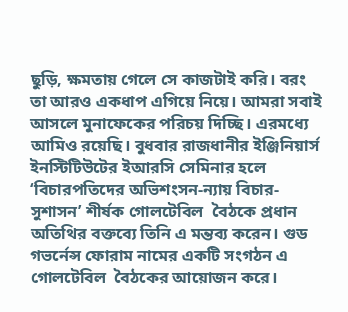ছুড়ি, ক্ষমতায় গেলে সে কাজটাই করি। বরং তা আরও একধাপ এগিয়ে নিয়ে। আমরা সবাই আসলে মুনাফেকের পরিচয় দিচ্ছি। এরমধ্যে আমিও রয়েছি। বুধবার রাজধানীর ইঞ্জিনিয়ার্স ইনস্টিটিউটের ইআরসি সেমিনার হলে ‘বিচারপতিদের অভিশংসন-ন্যায় বিচার-সুশাসন’ শীর্ষক গোলটেবিল  বৈঠকে প্রধান অতিথির বক্তব্যে তিনি এ মন্তব্য করেন। গুড গভর্নেন্স ফোরাম নামের একটি সংগঠন এ গোলটেবিল  বৈঠকের আয়োজন করে।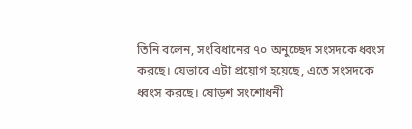তিনি বলেন, সংবিধানের ৭০ অনুচ্ছেদ সংসদকে ধ্বংস করছে। যেভাবে এটা প্রয়োগ হয়েছে, এতে সংসদকে ধ্বংস করছে। ষোড়শ সংশোধনী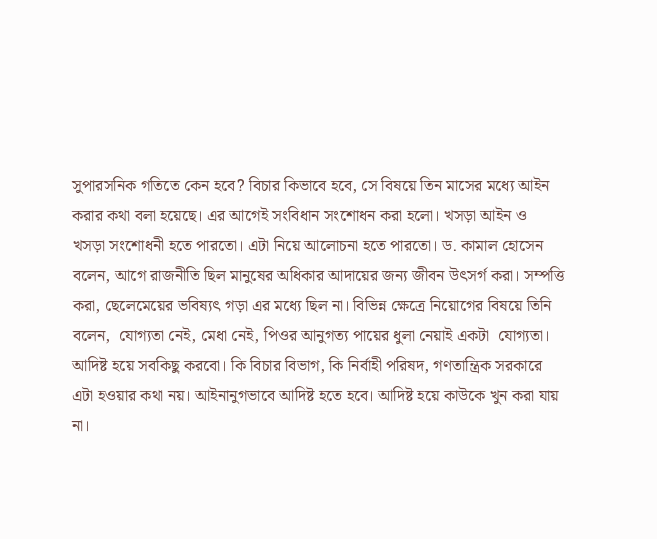সুপারসনিক গতিতে কেন হবে? বিচার কিভাবে হবে, সে বিষয়ে তিন মাসের মধ্যে আইন করার কথা বলা হয়েছে। এর আগেই সংবিধান সংশোধন করা হলো। খসড়া আইন ও খসড়া সংশোধনী হতে পারতো। এটা নিয়ে আলোচনা হতে পারতো। ড. কামাল হোসেন বলেন, আগে রাজনীতি ছিল মানুষের অধিকার আদায়ের জন্য জীবন উৎসর্গ করা। সম্পত্তি করা, ছেলেমেয়ের ভবিষ্যৎ গড়া এর মধ্যে ছিল না। বিভিন্ন ক্ষেত্রে নিয়োগের বিষয়ে তিনি বলেন,  যোগ্যতা নেই, মেধা নেই, পিওর আনুগত্য পায়ের ধুলা নেয়াই একটা  যোগ্যতা। আদিষ্ট হয়ে সবকিছু করবো। কি বিচার বিভাগ, কি নির্বাহী পরিষদ, গণতান্ত্রিক সরকারে এটা হওয়ার কথা নয়। আইনানুগভাবে আদিষ্ট হতে হবে। আদিষ্ট হয়ে কাউকে খুন করা যায় না।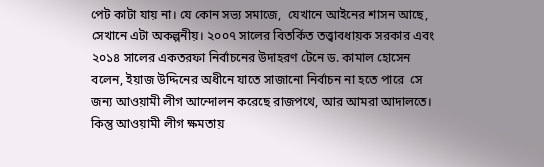পেট কাটা যায় না। যে কোন সভ্য সমাজে,  যেখানে আইনের শাসন আছে, সেখানে এটা অকল্পনীয়। ২০০৭ সালের বিতর্কিত তত্ত্বাবধায়ক সরকার এবং ২০১৪ সালের একতরফা নির্বাচনের উদাহরণ টেনে ড. কামাল হোসেন বলেন, ইয়াজ উদ্দিনের অধীনে যাতে সাজানো নির্বাচন না হতে পারে  সে জন্য আওয়ামী লীগ আন্দোলন করেছে রাজপথে, আর আমরা আদালতে। কিন্তু আওয়ামী লীগ ক্ষমতায়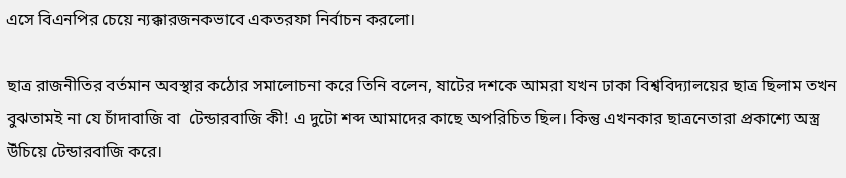এসে বিএনপির চেয়ে ন্যক্কারজনকভাবে একতরফা নির্বাচন করলো।

ছাত্র রাজনীতির বর্তমান অবস্থার কঠোর সমালোচনা করে তিনি বলেন, ষাটের দশকে আমরা যখন ঢাকা বিশ্ববিদ্যালয়ের ছাত্র ছিলাম তখন বুঝতামই না যে চাঁদাবাজি বা  টেন্ডারবাজি কী! এ দুটো শব্দ আমাদের কাছে অপরিচিত ছিল। কিন্তু এখনকার ছাত্রনেতারা প্রকাশ্যে অস্ত্র উঁচিয়ে টেন্ডারবাজি করে।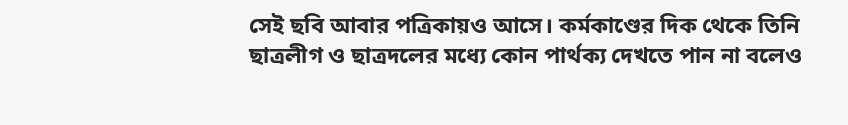সেই ছবি আবার পত্রিকায়ও আসে। কর্মকাণ্ডের দিক থেকে তিনি ছাত্রলীগ ও ছাত্রদলের মধ্যে কোন পার্থক্য দেখতে পান না বলেও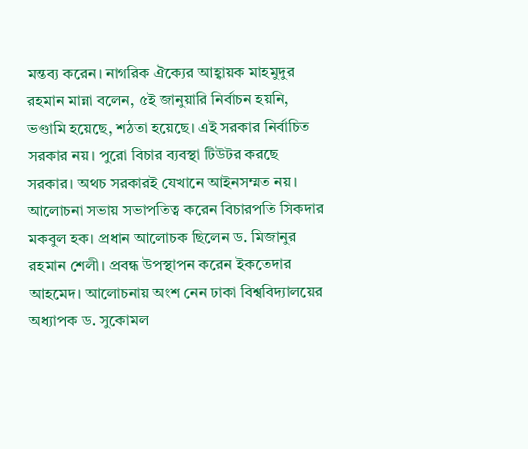মন্তব্য করেন। নাগরিক ঐক্যের আহ্বায়ক মাহমুদুর রহমান মান্না বলেন, ৫ই জানুয়ারি নির্বাচন হয়নি, ভণ্ডামি হয়েছে, শঠতা হয়েছে। এই সরকার নির্বাচিত সরকার নয়। পুরো বিচার ব্যবস্থা টিউটর করছে সরকার। অথচ সরকারই যেখানে আইনসম্মত নয়। আলোচনা সভায় সভাপতিত্ব করেন বিচারপতি সিকদার মকবুল হক। প্রধান আলোচক ছিলেন ড. মিজানুর রহমান শেলী। প্রবন্ধ উপস্থাপন করেন ইকতেদার আহমেদ। আলোচনায় অংশ নেন ঢাকা বিশ্ববিদ্যালয়ের অধ্যাপক ড. সুকোমল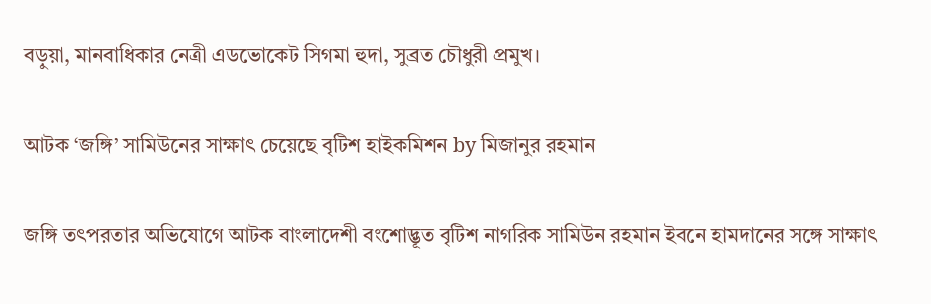বড়ুয়া, মানবাধিকার নেত্রী এডভোকেট সিগমা হুদা, সুব্রত চৌধুরী প্রমুখ।

আটক ‘জঙ্গি’ সামিউনের সাক্ষাৎ চেয়েছে বৃটিশ হাইকমিশন by মিজানুর রহমান

জঙ্গি তৎপরতার অভিযোগে আটক বাংলাদেশী বংশোদ্ভূত বৃটিশ নাগরিক সামিউন রহমান ইবনে হামদানের সঙ্গে সাক্ষাৎ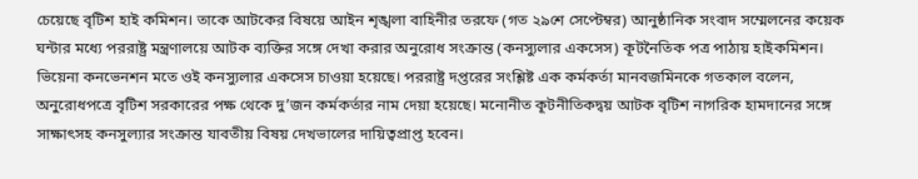চেয়েছে বৃটিশ হাই কমিশন। তাকে আটকের বিষয়ে আইন শৃঙ্খলা বাহিনীর তরফে (গত ২৯শে সেপ্টেম্বর) আনুষ্ঠানিক সংবাদ সম্মেলনের কয়েক ঘন্টার মধ্যে পররাষ্ট্র মন্ত্রণালয়ে আটক ব্যক্তির সঙ্গে দেখা করার অনুরোধ সংক্রান্ত (কনস্যুলার একসেস) কূটনৈতিক পত্র পাঠায় হাইকমিশন। ভিয়েনা কনভেনশন মতে ওই কনস্যুলার একসেস চাওয়া হয়েছে। পররাষ্ট্র দপ্তরের সংশ্লিষ্ট এক কর্মকর্তা মানবজমিনকে গতকাল বলেন, অনুরোধপত্রে বৃটিশ সরকারের পক্ষ থেকে দু’জন কর্মকর্তার নাম দেয়া হয়েছে। মনোনীত কূটনীতিকদ্বয় আটক বৃটিশ নাগরিক হামদানের সঙ্গে সাক্ষাৎসহ কনসুল্যার সংক্রান্ত যাবতীয় বিষয় দেখভালের দায়িত্বপ্রাপ্ত হবেন।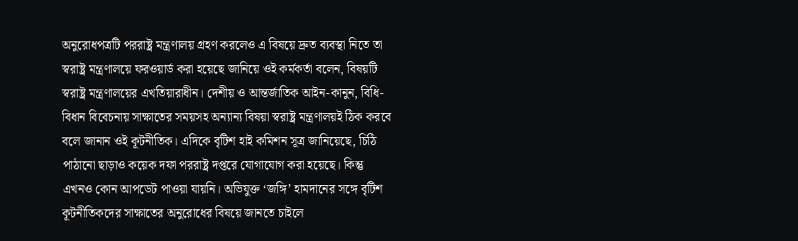অনুরোধপত্রটি পররাষ্ট্র মন্ত্রণালয় গ্রহণ করলেও এ বিষয়ে দ্রুত ব্যবস্থা নিতে তা স্বরাষ্ট্র মন্ত্রণালয়ে ফরওয়ার্ড করা হয়েছে জানিয়ে ওই কর্মকর্তা বলেন, বিষয়টি স্বরাষ্ট্র মন্ত্রণালয়ের এখতিয়ারাধীন। দেশীয় ও আন্তর্জাতিক আইন-কানুন, বিধি-বিধান বিবেচনায় সাক্ষাতের সময়সহ অন্যান্য বিষয়া স্বরাষ্ট্র মন্ত্রণালয়ই ঠিক করবে বলে জানান ওই কূটনীতিক। এদিকে বৃটিশ হাই কমিশন সূত্র জানিয়েছে, চিঠি পাঠানো ছাড়াও কয়েক দফা পররাষ্ট্র দপ্তরে যোগাযোগ করা হয়েছে। কিন্তু এখনও কোন আপডেট পাওয়া যায়নি। অভিযুক্ত ‘জঙ্গি’ হামদানের সঙ্গে বৃটিশ কূটনীতিকদের সাক্ষাতের অনুরোধের বিষয়ে জানতে চাইলে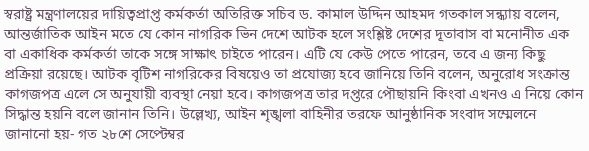স্বরাষ্ট্র মন্ত্রণালয়ের দায়িত্বপ্রাপ্ত কর্মকর্তা অতিরিক্ত সচিব ড. কামাল উদ্দিন আহমদ গতকাল সন্ধ্যায় বলেন, আন্তর্জাতিক আইন মতে যে কোন নাগরিক ভিন দেশে আটক হলে সংশ্লিষ্ট দেশের দূতাবাস বা মনোনীত এক বা একাধিক কর্মকর্তা তাকে সঙ্গে সাক্ষাৎ চাইতে পারেন। এটি যে কেউ পেতে পারেন, তবে এ জন্য কিছু প্রক্রিয়া রয়েছে। আটক বৃটিশ নাগরিকের বিষয়েও তা প্রযোজ্য হবে জানিয়ে তিনি বলেন, অনুরোধ সংক্রান্ত কাগজপত্র এলে সে অনুযায়ী ব্যবস্থা নেয়া হবে। কাগজপত্র তার দপ্তরে পৌছায়নি কিংবা এখনও এ নিয়ে কোন সিদ্ধান্ত হয়নি বলে জানান তিনি। উল্লেখ্য, আইন শৃঙ্খলা বাহিনীর তরফে আনুষ্ঠানিক সংবাদ সম্মেলনে জানানো হয়- গত ২৮শে সেপ্টেম্বর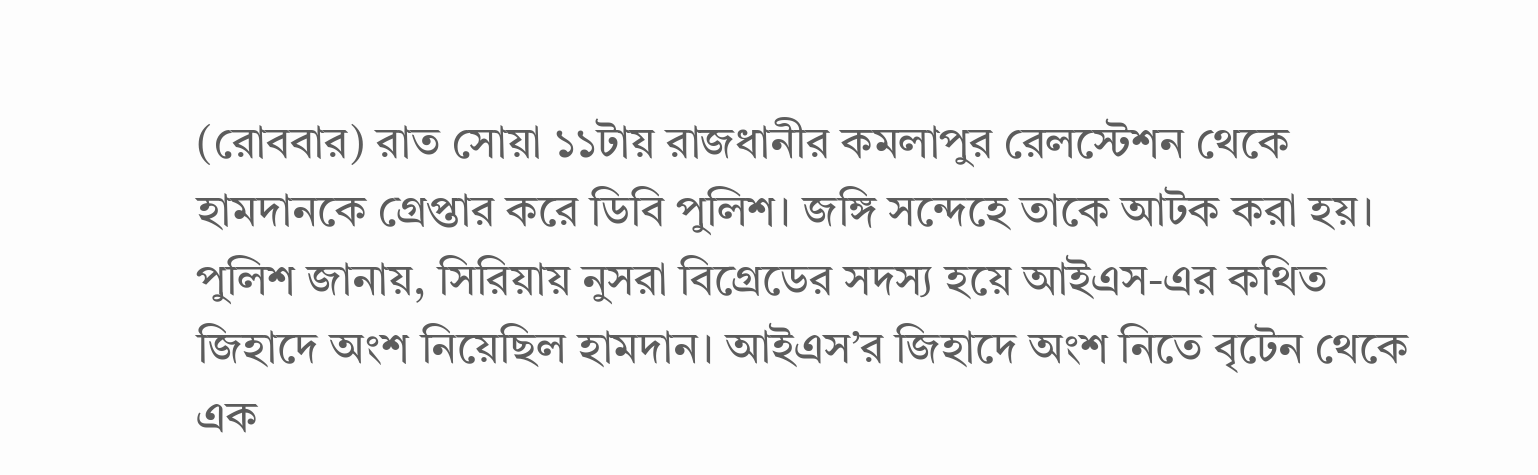(রোববার) রাত সোয়া ১১টায় রাজধানীর কমলাপুর রেলস্টেশন থেকে হামদানকে গ্রেপ্তার করে ডিবি পুলিশ। জঙ্গি সন্দেহে তাকে আটক করা হয়। পুলিশ জানায়, সিরিয়ায় নুসরা বিগ্রেডের সদস্য হয়ে আইএস-এর কথিত জিহাদে অংশ নিয়েছিল হামদান। আইএস’র জিহাদে অংশ নিতে বৃটেন থেকে এক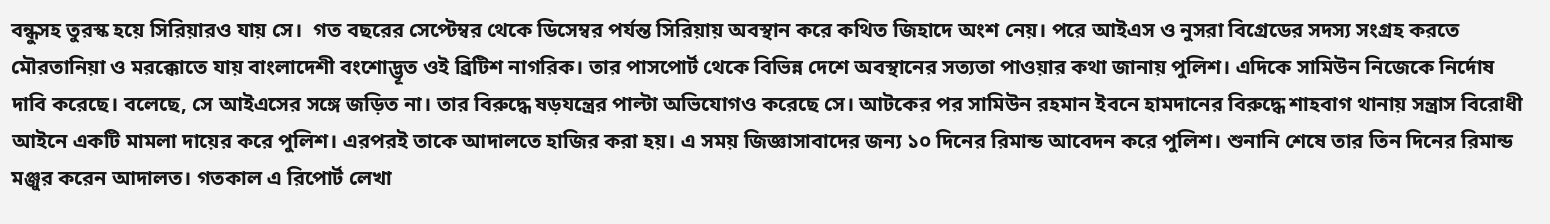বন্ধুসহ তুরস্ক হয়ে সিরিয়ারও যায় সে।  গত বছরের সেপ্টেম্বর থেকে ডিসেম্বর পর্যন্ত সিরিয়ায় অবস্থান করে কথিত জিহাদে অংশ নেয়। পরে আইএস ও নুসরা বিগ্রেডের সদস্য সংগ্রহ করতে মৌরতানিয়া ও মরক্কোতে যায় বাংলাদেশী বংশোদ্ভূত ওই ব্রিটিশ নাগরিক। তার পাসপোর্ট থেকে বিভিন্ন দেশে অবস্থানের সত্যতা পাওয়ার কথা জানায় পুলিশ। এদিকে সামিউন নিজেকে নির্দোষ দাবি করেছে। বলেছে, সে আইএসের সঙ্গে জড়িত না। তার বিরুদ্ধে ষড়যন্ত্রের পাল্টা অভিযোগও করেছে সে। আটকের পর সামিউন রহমান ইবনে হামদানের বিরুদ্ধে শাহবাগ থানায় সন্ত্রাস বিরোধী আইনে একটি মামলা দায়ের করে পুলিশ। এরপরই তাকে আদালতে হাজির করা হয়। এ সময় জিজ্ঞাসাবাদের জন্য ১০ দিনের রিমান্ড আবেদন করে পুলিশ। শুনানি শেষে তার তিন দিনের রিমান্ড মঞ্জুর করেন আদালত। গতকাল এ রিপোর্ট লেখা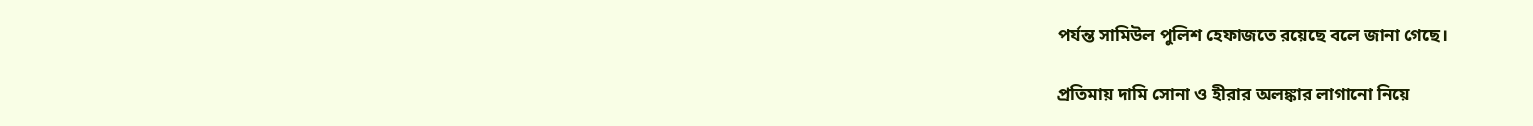পর্যন্ত সামিউল পুলিশ হেফাজতে রয়েছে বলে জানা গেছে।

প্রতিমায় দামি সোনা ও হীরার অলঙ্কার লাগানো নিয়ে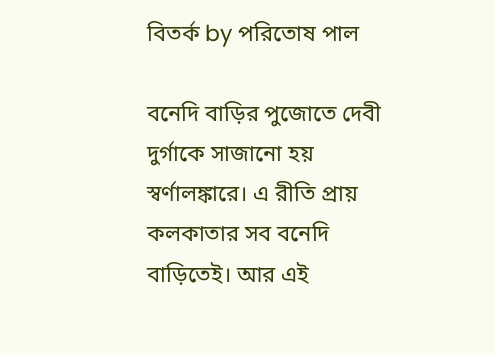বিতর্ক by পরিতোষ পাল

বনেদি বাড়ির পুজোতে দেবী দুর্গাকে সাজানো হয় স্বর্ণালঙ্কারে। এ রীতি প্রায় কলকাতার সব বনেদি বাড়িতেই। আর এই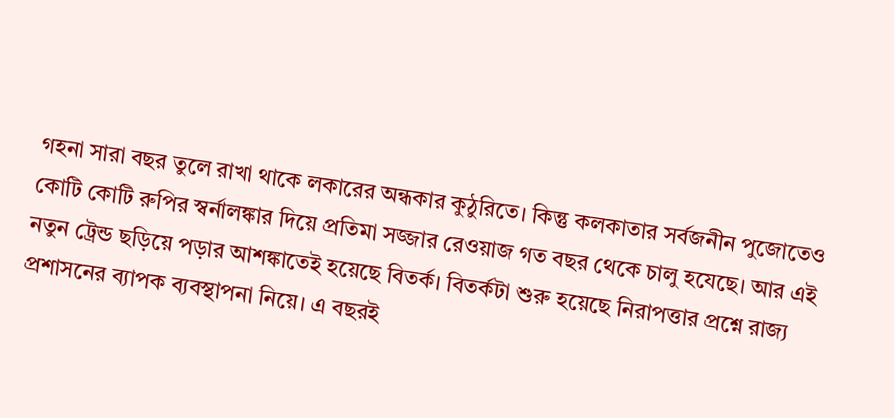গহনা সারা বছর তুলে রাখা থাকে লকারের অন্ধকার কুঠুরিতে। কিন্তু কলকাতার সর্বজনীন পুজোতেও কোটি কোটি রুপির স্বর্নালঙ্কার দিয়ে প্রতিমা সজ্জার রেওয়াজ গত বছর থেকে চালু হযেছে। আর এই নতুন ট্রেন্ড ছড়িয়ে পড়ার আশঙ্কাতেই হয়েছে বিতর্ক। বিতর্কটা শুরু হয়েছে নিরাপত্তার প্রশ্নে রাজ্য প্রশাসনের ব্যাপক ব্যবস্থাপনা নিয়ে। এ বছরই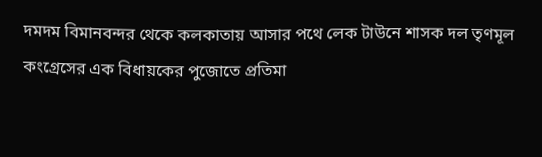দমদম বিমানবন্দর থেকে কলকাতায় আসার পথে লেক টাউনে শাসক দল তৃণমূল কংগ্রেসের এক বিধায়কের পুজোতে প্রতিমা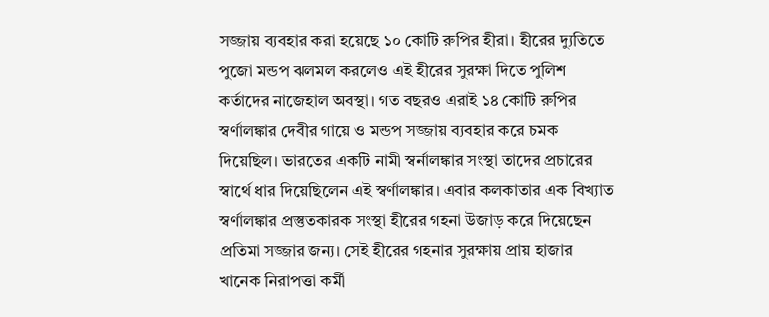সজ্জায় ব্যবহার করা হয়েছে ১০ কোটি রুপির হীরা। হীরের দ্যুতিতে পুজো মন্ডপ ঝলমল করলেও এই হীরের সুরক্ষা দিতে পুলিশ কর্তাদের নাজেহাল অবস্থা। গত বছরও এরাই ১৪ কোটি রুপির স্বর্ণালঙ্কার দেবীর গায়ে ও মন্ডপ সজ্জায় ব্যবহার করে চমক দিয়েছিল। ভারতের একটি নামী স্বর্নালঙ্কার সংস্থা তাদের প্রচারের স্বার্থে ধার দিয়েছিলেন এই স্বর্ণালঙ্কার। এবার কলকাতার এক বিখ্যাত স্বর্ণালঙ্কার প্রস্তুতকারক সংস্থা হীরের গহনা উজাড় করে দিয়েছেন প্রতিমা সজ্জার জন্য। সেই হীরের গহনার সুরক্ষায় প্রায় হাজার খানেক নিরাপত্তা কর্মী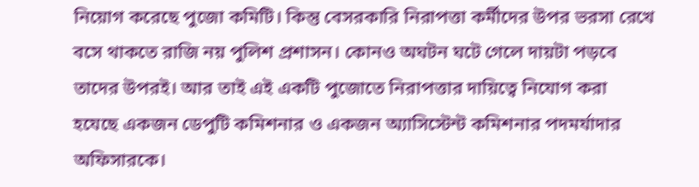নিয়োগ করেছে পুজো কমিটি। কিন্তু বেসরকারি নিরাপত্তা কর্মীদের উপর ভরসা রেখে বসে থাকতে রাজি নয় পুলিশ প্রশাসন। কোনও অঘটন ঘটে গেলে দায়টা পড়বে তাদের উপরই। আর তাই এই একটি পুজোতে নিরাপত্তার দায়িত্বে নিযোগ করা হযেছে একজন ডেপুটি কমিশনার ও একজন অ্যাসিস্টেন্ট কমিশনার পদমর্যাদার অফিসারকে।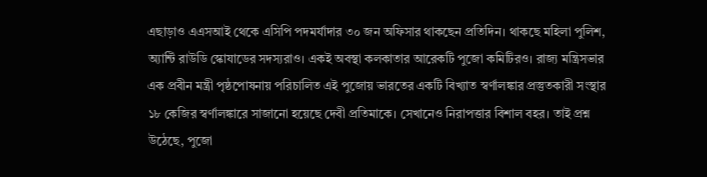এছাড়াও এএসআই থেকে এসিপি পদমর্যাদার ৩০ জন অফিসার থাকছেন প্রতিদিন। থাকছে মহিলা পুলিশ, অ্যান্টি রাউডি স্কোযাডের সদস্যরাও। একই অবস্থা কলকাতার আরেকটি পুজো কমিটিরও। রাজ্য মন্ত্রিসভার এক প্রবীন মন্ত্রী পৃষ্ঠপোষনায় পরিচালিত এই পুজোয় ভারতের একটি বিখ্যাত স্বর্ণালঙ্কার প্রস্তুতকারী সংস্থার ১৮ কেজির স্বর্ণালঙ্কারে সাজানো হয়েছে দেবী প্রতিমাকে। সেখানেও নিরাপত্তার বিশাল বহর। তাই প্রশ্ন উঠেছে, পুজো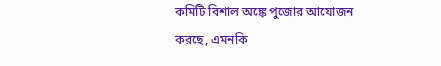কমিটি বিশাল অঙ্কে পুজোর আযোজন করছে, এমনকি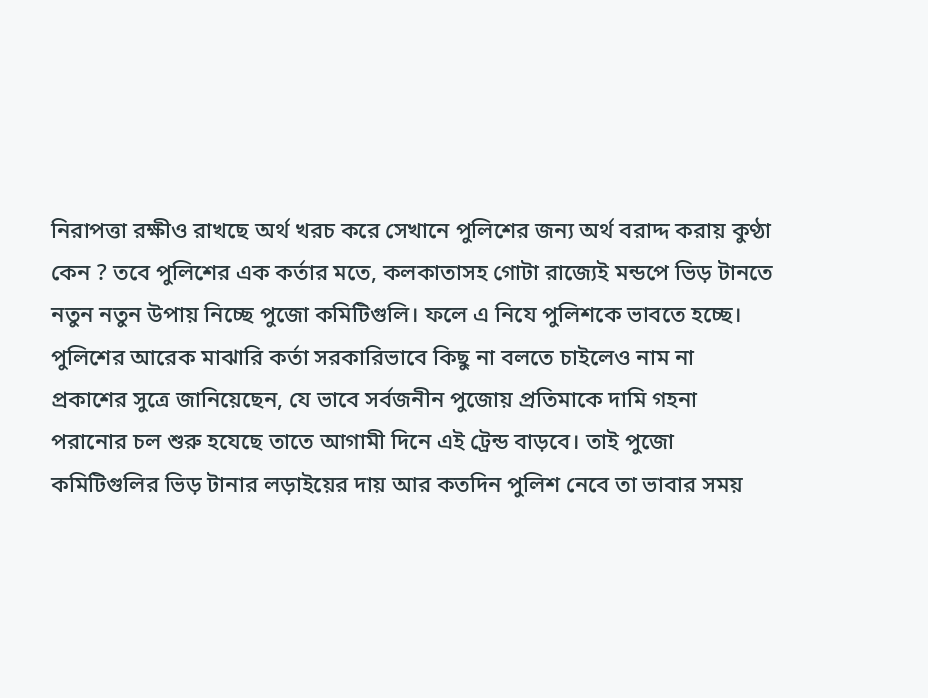নিরাপত্তা রক্ষীও রাখছে অর্থ খরচ করে সেখানে পুলিশের জন্য অর্থ বরাদ্দ করায় কুণ্ঠা কেন ? তবে পুলিশের এক কর্তার মতে, কলকাতাসহ গোটা রাজ্যেই মন্ডপে ভিড় টানতে নতুন নতুন উপায় নিচ্ছে পুজো কমিটিগুলি। ফলে এ নিযে পুলিশকে ভাবতে হচ্ছে। পুলিশের আরেক মাঝারি কর্তা সরকারিভাবে কিছু না বলতে চাইলেও নাম না প্রকাশের সুত্রে জানিয়েছেন, যে ভাবে সর্বজনীন পুজোয় প্রতিমাকে দামি গহনা পরানোর চল শুরু হযেছে তাতে আগামী দিনে এই ট্রেন্ড বাড়বে। তাই পুজো কমিটিগুলির ভিড় টানার লড়াইয়ের দায় আর কতদিন পুলিশ নেবে তা ভাবার সময়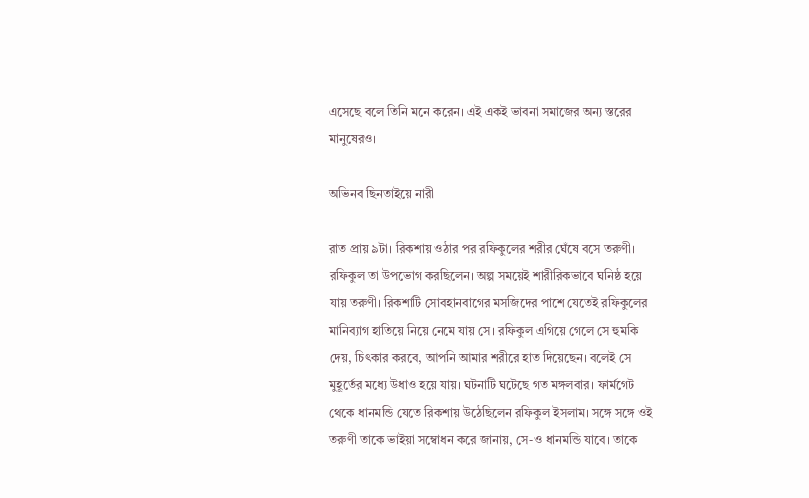এসেছে বলে তিনি মনে করেন। এই একই ভাবনা সমাজের অন্য স্তরের মানুষেরও।

অভিনব ছিনতাইয়ে নারী

রাত প্রায় ৯টা। রিকশায় ওঠার পর রফিকুলের শরীর ঘেঁষে বসে তরুণী। রফিকুল তা উপভোগ করছিলেন। অল্প সময়েই শারীরিকভাবে ঘনিষ্ঠ হয়ে যায় তরুণী। রিকশাটি সোবহানবাগের মসজিদের পাশে যেতেই রফিকুলের মানিব্যাগ হাতিয়ে নিয়ে নেমে যায় সে। রফিকুল এগিয়ে গেলে সে হুমকি দেয়, চিৎকার করবে, আপনি আমার শরীরে হাত দিয়েছেন। বলেই সে মুহূর্তের মধ্যে উধাও হয়ে যায়। ঘটনাটি ঘটেছে গত মঙ্গলবার। ফার্মগেট থেকে ধানমন্ডি যেতে রিকশায় উঠেছিলেন রফিকুল ইসলাম। সঙ্গে সঙ্গে ওই তরুণী তাকে ভাইয়া সম্বোধন করে জানায়, সে-ও ধানমন্ডি যাবে। তাকে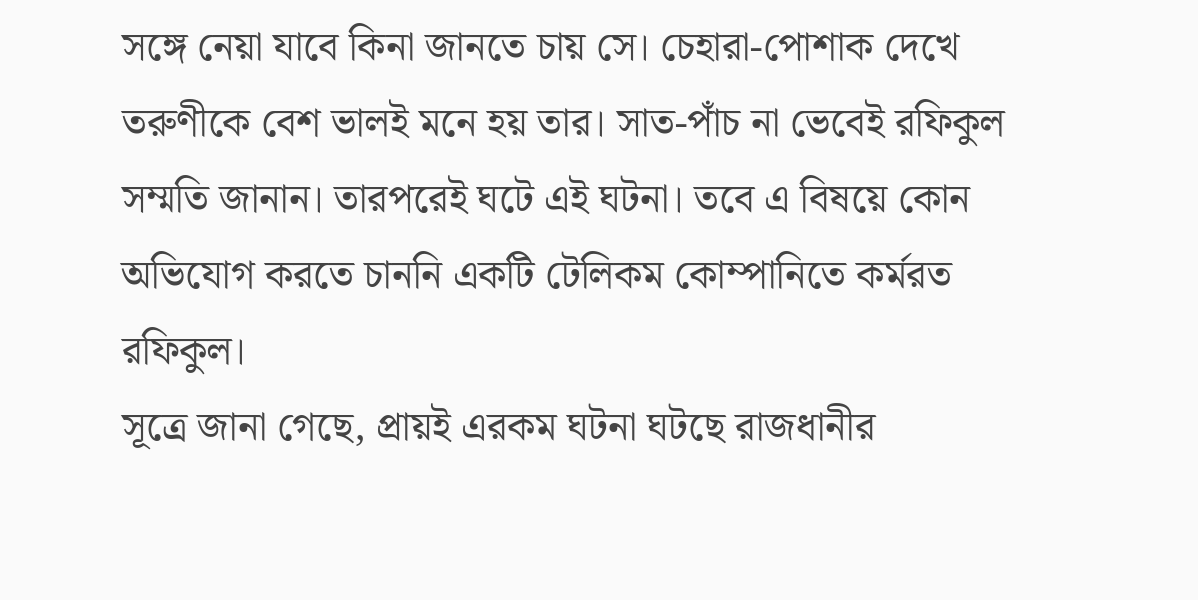সঙ্গে নেয়া যাবে কিনা জানতে চায় সে। চেহারা-পোশাক দেখে তরুণীকে বেশ ভালই মনে হয় তার। সাত-পাঁচ না ভেবেই রফিকুল সম্মতি জানান। তারপরেই ঘটে এই ঘটনা। তবে এ বিষয়ে কোন অভিযোগ করতে চাননি একটি টেলিকম কোম্পানিতে কর্মরত রফিকুল।
সূত্রে জানা গেছে, প্রায়ই এরকম ঘটনা ঘটছে রাজধানীর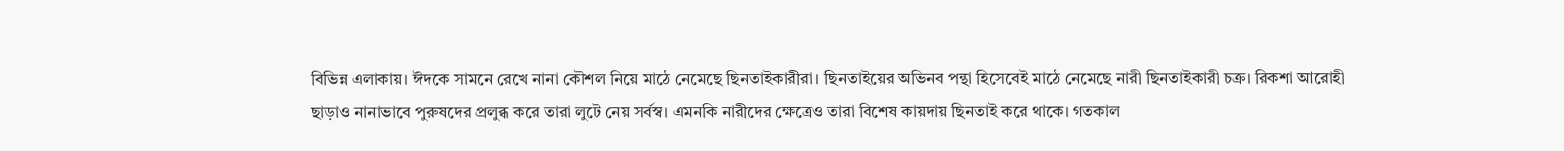বিভিন্ন এলাকায়। ঈদকে সামনে রেখে নানা কৌশল নিয়ে মাঠে নেমেছে ছিনতাইকারীরা। ছিনতাইয়ের অভিনব পন্থা হিসেবেই মাঠে নেমেছে নারী ছিনতাইকারী চক্র। রিকশা আরোহী ছাড়াও নানাভাবে পুরুষদের প্রলুব্ধ করে তারা লুটে নেয় সর্বস্ব। এমনকি নারীদের ক্ষেত্রেও তারা বিশেষ কায়দায় ছিনতাই করে থাকে। গতকাল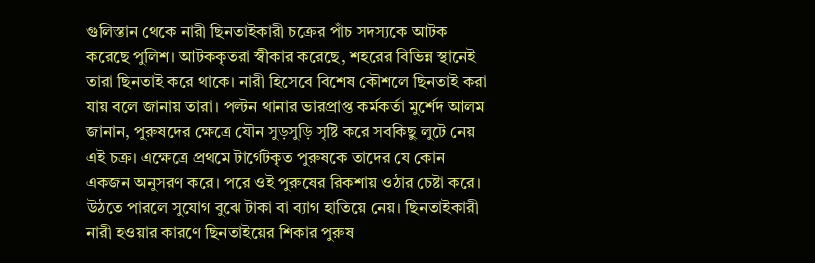গুলিস্তান থেকে নারী ছিনতাইকারী চক্রের পাঁচ সদস্যকে আটক করেছে পুলিশ। আটককৃতরা স্বীকার করেছে, শহরের বিভিন্ন স্থানেই তারা ছিনতাই করে থাকে। নারী হিসেবে বিশেষ কৌশলে ছিনতাই করা যায় বলে জানায় তারা। পল্টন থানার ভারপ্রাপ্ত কর্মকর্তা মুর্শেদ আলম জানান, পুরুষদের ক্ষেত্রে যৌন সুড়সুড়ি সৃষ্টি করে সবকিছু লুটে নেয় এই চক্র। এক্ষেত্রে প্রথমে টার্গেটকৃত পুরুষকে তাদের যে কোন একজন অনুসরণ করে। পরে ওই পুরুষের রিকশায় ওঠার চেষ্টা করে। উঠতে পারলে সুযোগ বুঝে টাকা বা ব্যাগ হাতিয়ে নেয়। ছিনতাইকারী নারী হওয়ার কারণে ছিনতাইয়ের শিকার পুরুষ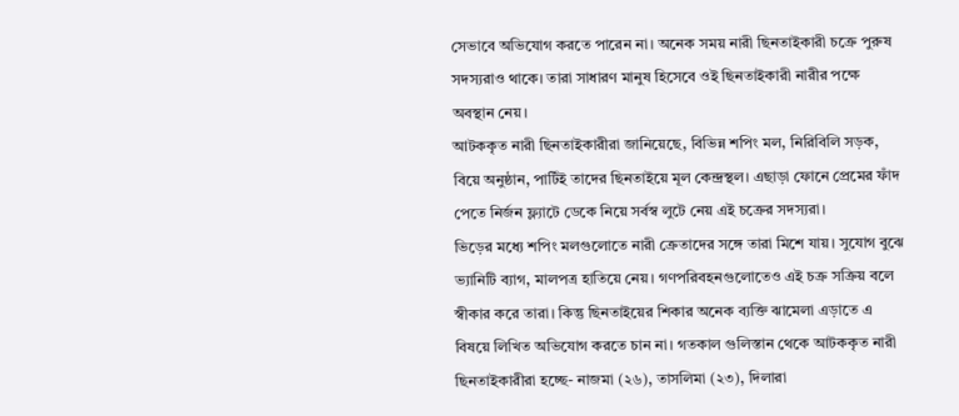সেভাবে অভিযোগ করতে পারেন না। অনেক সময় নারী ছিনতাইকারী চক্রে পুরুষ সদস্যরাও থাকে। তারা সাধারণ মানুষ হিসেবে ওই ছিনতাইকারী নারীর পক্ষে অবস্থান নেয়।
আটককৃত নারী ছিনতাইকারীরা জানিয়েছে, বিভিন্ন শপিং মল, নিরিবিলি সড়ক, বিয়ে অনুষ্ঠান, পার্টিই তাদের ছিনতাইয়ে মূল কেন্দ্রস্থল। এছাড়া ফোনে প্রেমের ফাঁদ পেতে নির্জন ফ্ল্যাটে ডেকে নিয়ে সর্বস্ব লুটে নেয় এই চক্রের সদস্যরা।
ভিড়ের মধ্যে শপিং মলগুলোতে নারী ক্রেতাদের সঙ্গে তারা মিশে যায়। সুযোগ বুঝে ভ্যানিটি ব্যাগ, মালপত্র হাতিয়ে নেয়। গণপরিবহনগুলোতেও এই চক্র সক্রিয় বলে স্বীকার করে তারা। কিন্তু ছিনতাইয়ের শিকার অনেক ব্যক্তি ঝামেলা এড়াতে এ বিষয়ে লিখিত অভিযোগ করতে চান না। গতকাল গুলিস্তান থেকে আটককৃত নারী ছিনতাইকারীরা হচ্ছে- নাজমা (২৬), তাসলিমা (২৩), দিলারা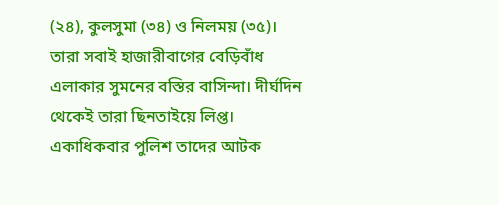(২৪), কুলসুমা (৩৪) ও নিলময় (৩৫)। তারা সবাই হাজারীবাগের বেড়িবাঁধ এলাকার সুমনের বস্তির বাসিন্দা। দীর্ঘদিন থেকেই তারা ছিনতাইয়ে লিপ্ত। একাধিকবার পুলিশ তাদের আটক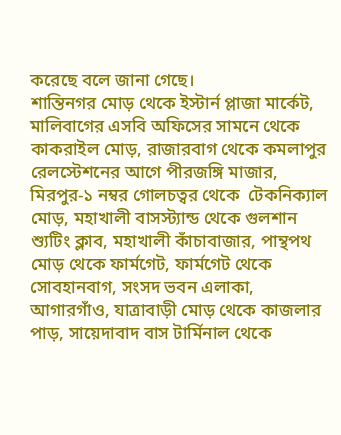করেছে বলে জানা গেছে।
শান্তিনগর মোড় থেকে ইস্টার্ন প্লাজা মার্কেট, মালিবাগের এসবি অফিসের সামনে থেকে কাকরাইল মোড়, রাজারবাগ থেকে কমলাপুর রেলস্টেশনের আগে পীরজঙ্গি মাজার, মিরপুর-১ নম্বর গোলচত্বর থেকে  টেকনিক্যাল মোড়, মহাখালী বাসস্ট্যান্ড থেকে গুলশান শ্যুটিং ক্লাব, মহাখালী কাঁচাবাজার, পান্থপথ মোড় থেকে ফার্মগেট, ফার্মগেট থেকে সোবহানবাগ, সংসদ ভবন এলাকা, আগারগাঁও, যাত্রাবাড়ী মোড় থেকে কাজলার পাড়, সায়েদাবাদ বাস টার্মিনাল থেকে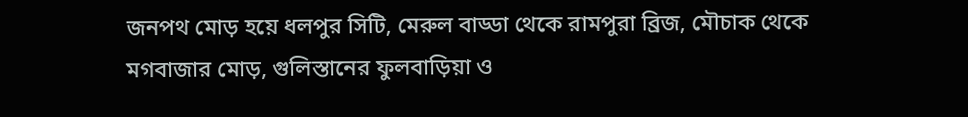জনপথ মোড় হয়ে ধলপুর সিটি, মেরুল বাড্ডা থেকে রামপুরা ব্রিজ, মৌচাক থেকে মগবাজার মোড়, গুলিস্তানের ফুলবাড়িয়া ও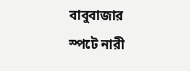বাবুবাজার স্পটে নারী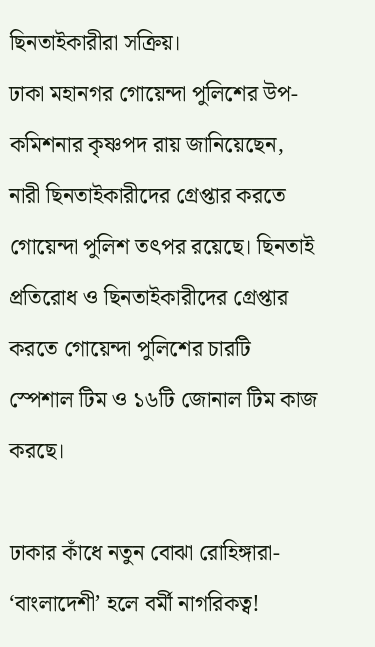ছিনতাইকারীরা সক্রিয়।
ঢাকা মহানগর গোয়েন্দা পুলিশের উপ-কমিশনার কৃষ্ণপদ রায় জানিয়েছেন, নারী ছিনতাইকারীদের গ্রেপ্তার করতে গোয়েন্দা পুলিশ তৎপর রয়েছে। ছিনতাই প্রতিরোধ ও ছিনতাইকারীদের গ্রেপ্তার করতে গোয়েন্দা পুলিশের চারটি স্পেশাল টিম ও ১৬টি জোনাল টিম কাজ করছে।

ঢাকার কাঁধে নতুন বোঝা রোহিঙ্গারা- ‘বাংলাদেশী’ হলে বর্মী নাগরিকত্ব!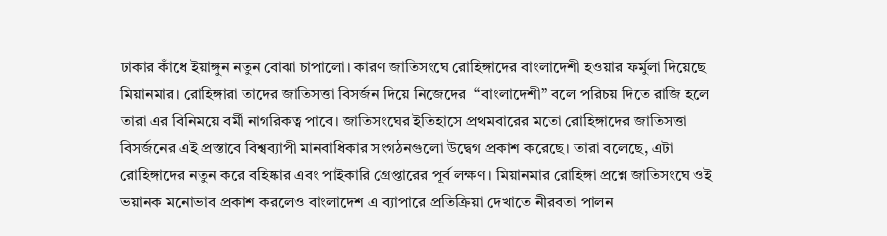ঢাকার কাঁধে ইয়াঙ্গুন নতুন বোঝা চাপালো। কারণ জাতিসংঘে রোহিঙ্গাদের বাংলাদেশী হওয়ার ফর্মুলা দিয়েছে মিয়ানমার। রোহিঙ্গারা তাদের জাতিসত্তা বিসর্জন দিয়ে নিজেদের  “বাংলাদেশী” বলে পরিচয় দিতে রাজি হলে তারা এর বিনিময়ে বর্মী নাগরিকত্ব পাবে। জাতিসংঘের ইতিহাসে প্রথমবারের মতো রোহিঙ্গাদের জাতিসত্তা বিসর্জনের এই প্রস্তাবে বিশ্বব্যাপী মানবাধিকার সংগঠনগুলো উদ্বেগ প্রকাশ করেছে। তারা বলেছে, এটা রোহিঙ্গাদের নতুন করে বহিষ্কার এবং পাইকারি গ্রেপ্তারের পূর্ব লক্ষণ। মিয়ানমার রোহিঙ্গা প্রশ্নে জাতিসংঘে ওই ভয়ানক মনোভাব প্রকাশ করলেও বাংলাদেশ এ ব্যাপারে প্রতিক্রিয়া দেখাতে নীরবতা পালন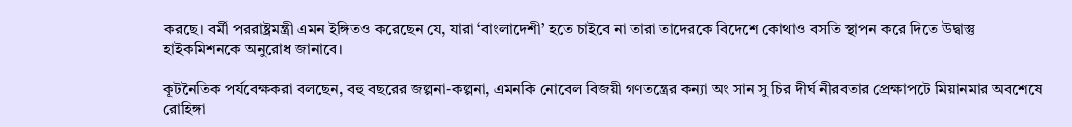করছে। বর্মী পররাষ্ট্রমন্ত্রী এমন ইঙ্গিতও করেছেন যে, যারা ‘বাংলাদেশী’ হতে চাইবে না তারা তাদেরকে বিদেশে কোথাও বসতি স্থাপন করে দিতে উদ্বাস্তু হাইকমিশনকে অনুরোধ জানাবে।

কূটনৈতিক পর্যবেক্ষকরা বলছেন, বহু বছরের জল্পনা-কল্পনা, এমনকি নোবেল বিজয়ী গণতন্ত্রের কন্যা অং সান সু চির দীর্ঘ নীরবতার প্রেক্ষাপটে মিয়ানমার অবশেষে রোহিঙ্গা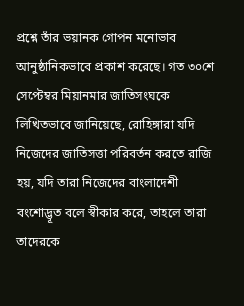প্রশ্নে তাঁর ভয়ানক গোপন মনোভাব আনুষ্ঠানিকভাবে প্রকাশ করেছে। গত ৩০শে সেপ্টেম্বর মিয়ানমার জাতিসংঘকে লিখিতভাবে জানিয়েছে, রোহিঙ্গারা যদি নিজেদের জাতিসত্তা পরিবর্তন করতে রাজি হয়, যদি তারা নিজেদের বাংলাদেশী বংশোদ্ভূত বলে স্বীকার করে, তাহলে তারা তাদেরকে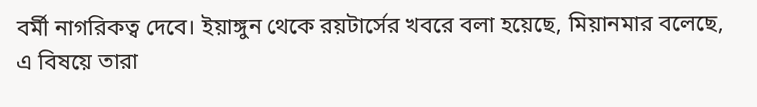বর্মী নাগরিকত্ব দেবে। ইয়াঙ্গুন থেকে রয়টার্সের খবরে বলা হয়েছে, মিয়ানমার বলেছে, এ বিষয়ে তারা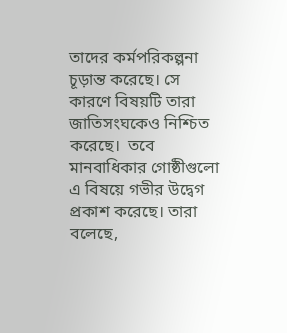তাদের কর্মপরিকল্পনা চূড়ান্ত করেছে। সে কারণে বিষয়টি তারা জাতিসংঘকেও নিশ্চিত করেছে।  তবে মানবাধিকার গোষ্ঠীগুলো এ বিষয়ে গভীর উদ্বেগ প্রকাশ করেছে। তারা বলেছে,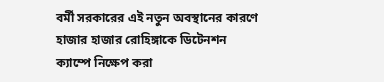বর্মী সরকারের এই নতুন অবস্থানের কারণে হাজার হাজার রোহিঙ্গাকে ডিটেনশন ক্যাম্পে নিক্ষেপ করা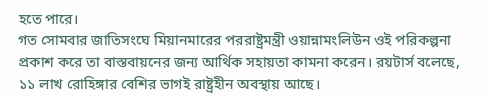হতে পারে।
গত সোমবার জাতিসংঘে মিয়ানমারের পররাষ্ট্রমন্ত্রী ওয়ান্নামংলিউন ওই পরিকল্পনা প্রকাশ করে তা বাস্তবায়নের জন্য আর্থিক সহায়তা কামনা করেন। রয়টার্স বলেছে, ১১ লাখ রোহিঙ্গার বেশির ভাগই রাষ্ট্রহীন অবস্থায় আছে।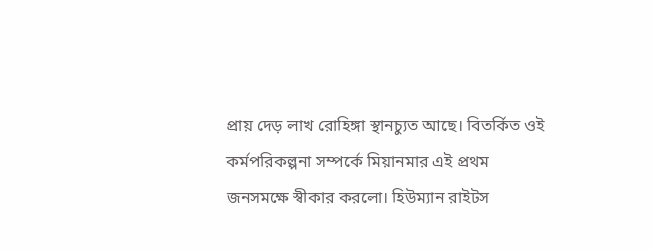প্রায় দেড় লাখ রোহিঙ্গা স্থানচ্যুত আছে। বিতর্কিত ওই কর্মপরিকল্পনা সম্পর্কে মিয়ানমার এই প্রথম জনসমক্ষে স্বীকার করলো। হিউম্যান রাইটস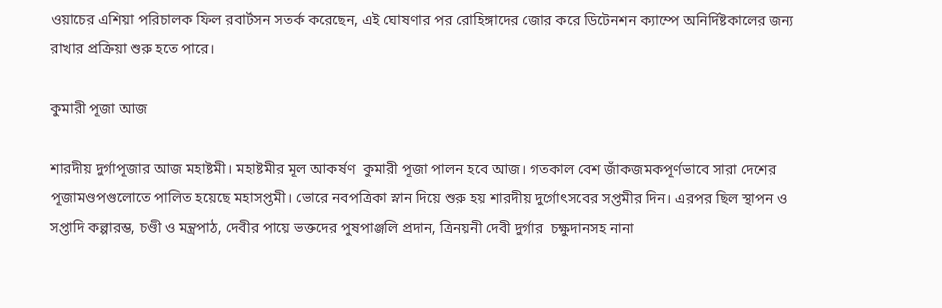ওয়াচের এশিয়া পরিচালক ফিল রবার্টসন সতর্ক করেছেন, এই ঘোষণার পর রোহিঙ্গাদের জোর করে ডিটেনশন ক্যাম্পে অনির্দিষ্টকালের জন্য রাখার প্রক্রিয়া শুরু হতে পারে।

কুমারী পূজা আজ

শারদীয় দুর্গাপূজার আজ মহাষ্টমী। মহাষ্টমীর মূল আকর্ষণ  কুমারী পূজা পালন হবে আজ। গতকাল বেশ জাঁকজমকপূর্ণভাবে সারা দেশের পূজামণ্ডপগুলোতে পালিত হয়েছে মহাসপ্তমী। ভোরে নবপত্রিকা স্নান দিয়ে শুরু হয় শারদীয় দুর্গোৎসবের সপ্তমীর দিন। এরপর ছিল স্থাপন ও সপ্তাদি কল্পারম্ভ, চণ্ডী ও মন্ত্রপাঠ, দেবীর পায়ে ভক্তদের পুষপাঞ্জলি প্রদান, ত্রিনয়নী দেবী দুর্গার  চক্ষুদানসহ নানা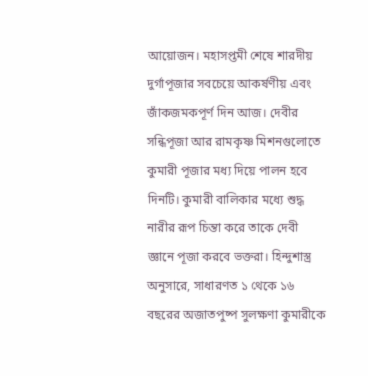আয়োজন। মহাসপ্তমী শেষে শারদীয় দুর্গাপূজার সবচেয়ে আকর্ষণীয় এবং জাঁকজমকপূর্ণ দিন আজ। দেবীর সন্ধিপূজা আর রামকৃষ্ণ মিশনগুলোতে কুমারী পূজার মধ্য দিয়ে পালন হবে দিনটি। কুমারী বালিকার মধ্যে শুদ্ধ নারীর রূপ চিন্তা করে তাকে দেবী জ্ঞানে পূজা করবে ভক্তরা। হিন্দুশাস্ত্র অনুসারে, সাধারণত ১ থেকে ১৬ বছরের অজাতপুষ্প সুলক্ষণা কুমারীকে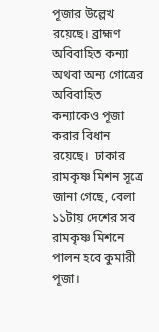পূজার উল্লেখ রয়েছে। ব্রাহ্মণ অবিবাহিত কন্যা অথবা অন্য গোত্রের অবিবাহিত কন্যাকেও পূজা করার বিধান রয়েছে।  ঢাকার রামকৃষ্ণ মিশন সূত্রে জানা গেছে, বেলা ১১টায় দেশের সব রামকৃষ্ণ মিশনে পালন হবে কুমারী পূজা।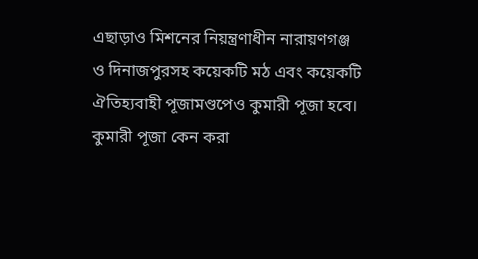এছাড়াও মিশনের নিয়ন্ত্রণাধীন নারায়ণগঞ্জ ও দিনাজপুরসহ কয়েকটি মঠ এবং কয়েকটি ঐতিহ্যবাহী পূজামণ্ডপেও কুমারী পূজা হবে। কুমারী পূজা কেন করা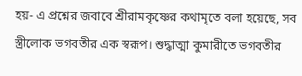হয়- এ প্রশ্নের জবাবে শ্রীরামকৃষ্ণের কথামৃতে বলা হয়েছে, সব স্ত্রীলোক ভগবতীর এক স্বরূপ। শুদ্ধাত্মা কুমারীতে ভগবতীর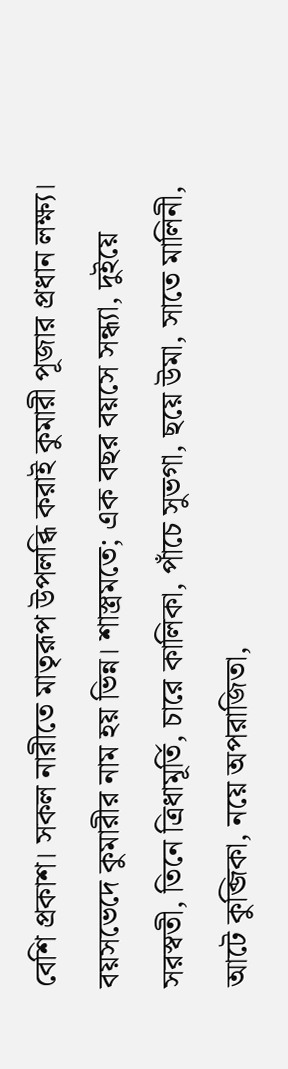বেশি প্রকাশ। সকল নারীতে মাতৃরূপ উপলব্ধি করাই কুমারী পূজার প্রধান লক্ষ্য। বয়সভেদে কুমারীর নাম হয় ভিন্ন। শাস্ত্রমতে; এক বছর বয়সে সন্ধ্যা, দুইয়ে সরস্বতী, তিনে ত্রিধামূর্তি, চারে কালিকা, পাঁচে সুভগা, ছয়ে উমা, সাতে মালিনী, আটে কুব্জিকা, নয়ে অপরাজিতা,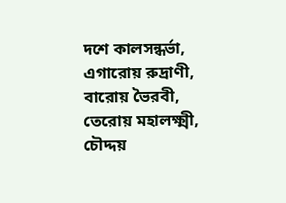দশে কালসন্ধর্ভা, এগারোয় রুদ্রাণী, বারোয় ভৈরবী, তেরোয় মহালক্ষ্মী, চৌদ্দয়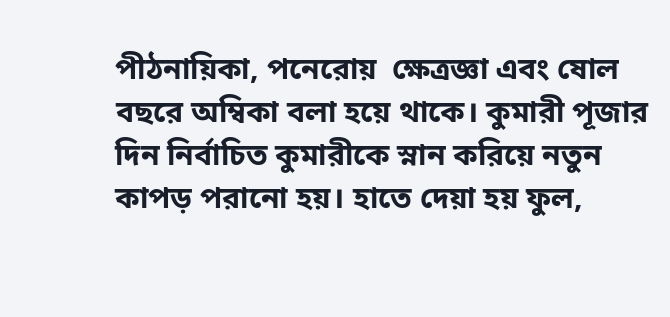পীঠনায়িকা, পনেরোয়  ক্ষেত্রজ্ঞা এবং ষোল বছরে অম্বিকা বলা হয়ে থাকে। কুমারী পূজার দিন নির্বাচিত কুমারীকে স্নান করিয়ে নতুন কাপড় পরানো হয়। হাতে দেয়া হয় ফুল,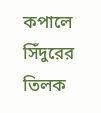কপালে সিঁদুরের তিলক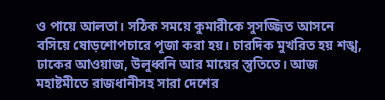ও পায়ে আলতা। সঠিক সময়ে কুমারীকে সুসজ্জিত আসনে বসিয়ে ষোড়শোপচারে পূজা করা হয়। চারদিক মুখরিত হয় শঙ্খ, ঢাকের আওয়াজ, উলুধ্বনি আর মায়ের স্তুতিতে। আজ মহাষ্টমীতে রাজধানীসহ সারা দেশের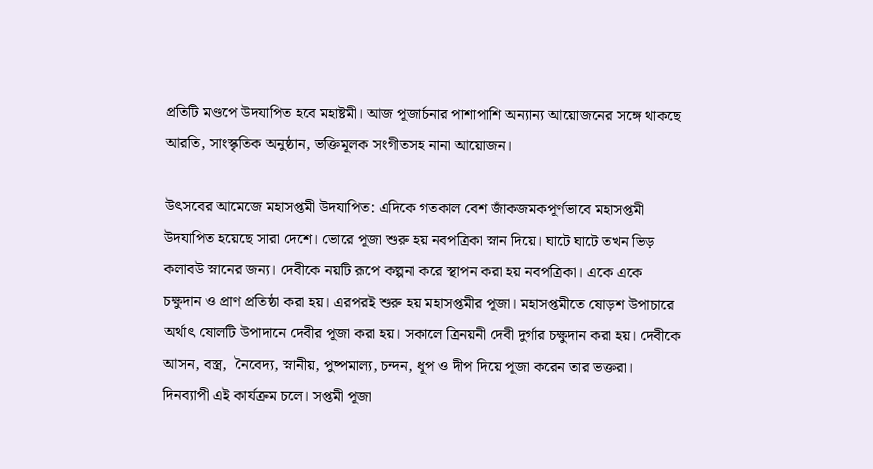প্রতিটি মণ্ডপে উদযাপিত হবে মহাষ্টমী। আজ পূজার্চনার পাশাপাশি অন্যান্য আয়োজনের সঙ্গে থাকছে আরতি, সাংস্কৃতিক অনুষ্ঠান, ভক্তিমূলক সংগীতসহ নানা আয়োজন।

উৎসবের আমেজে মহাসপ্তমী উদযাপিত: এদিকে গতকাল বেশ জাঁকজমকপূর্ণভাবে মহাসপ্তমী উদযাপিত হয়েছে সারা দেশে। ভোরে পূজা শুরু হয় নবপত্রিকা স্নান দিয়ে। ঘাটে ঘাটে তখন ভিড় কলাবউ স্নানের জন্য। দেবীকে নয়টি রূপে কল্পনা করে স্থাপন করা হয় নবপত্রিকা। একে একে চক্ষুদান ও প্রাণ প্রতিষ্ঠা করা হয়। এরপরই শুরু হয় মহাসপ্তমীর পূজা। মহাসপ্তমীতে ষোড়শ উপাচারে অর্থাৎ ষোলটি উপাদানে দেবীর পূজা করা হয়। সকালে ত্রিনয়নী দেবী দুর্গার চক্ষুদান করা হয়। দেবীকে আসন, বস্ত্র,  নৈবেদ্য, স্নানীয়, পুষ্পমাল্য, চন্দন, ধূপ ও দীপ দিয়ে পূজা করেন তার ভক্তরা। দিনব্যাপী এই কার্যক্রম চলে। সপ্তমী পূজা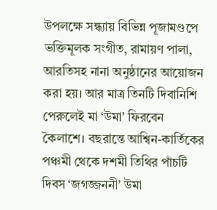উপলক্ষে সন্ধ্যায় বিভিন্ন পূজামণ্ডপে ভক্তিমূলক সংগীত, রামায়ণ পালা, আরতিসহ নানা অনুষ্ঠানের আয়োজন করা হয়। আর মাত্র তিনটি দিবানিশি পেরুলেই মা ‘উমা’ ফিরবেন  কৈলাশে। বছরান্তে আশ্বিন-কার্তিকের পঞ্চমী থেকে দশমী তিথির পাঁচটি দিবস ‘জগজ্জননী’ উমা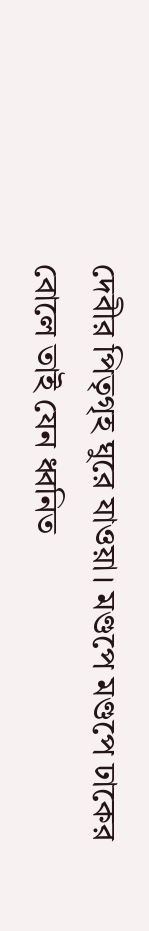দেবীর পিতৃগৃহ ঘুরে যাওয়া। মণ্ডপে মণ্ডপে ঢাকের বোলে তাই যেন ধ্বনিত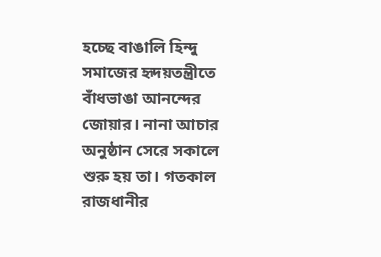হচ্ছে বাঙালি হিন্দু সমাজের হৃদয়তন্ত্রীতে বাঁধভাঙা আনন্দের জোয়ার। নানা আচার অনুষ্ঠান সেরে সকালে শুরু হয় তা। গতকাল রাজধানীর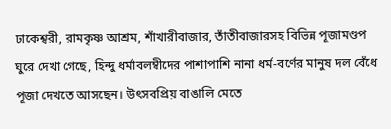ঢাকেশ্বরী, রামকৃষ্ণ আশ্রম, শাঁখারীবাজার, তাঁতীবাজারসহ বিভিন্ন পূজামণ্ডপ ঘুরে দেখা গেছে, হিন্দু ধর্মাবলম্বীদের পাশাপাশি নানা ধর্ম-বর্ণের মানুষ দল বেঁধে পূজা দেখতে আসছেন। উৎসবপ্রিয় বাঙালি মেতে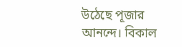উঠেছে পূজার আনন্দে। বিকাল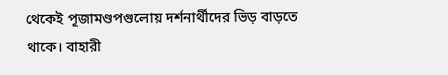থেকেই পূজামণ্ডপগুলোয় দর্শনার্থীদের ভিড় বাড়তে থাকে। বাহারী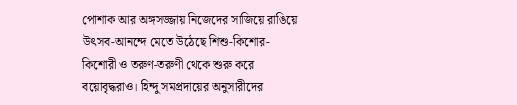পোশাক আর অঙ্গসজ্জায় নিজেদের সাজিয়ে রাঙিয়ে উৎসব-আনন্দে মেতে উঠেছে শিশু-কিশোর-কিশোরী ও তরুণ-তরুণী থেকে শুরু করে বয়োবৃদ্ধরাও। হিন্দু সমপ্রদায়ের অনুসারীদের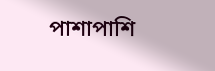পাশাপাশি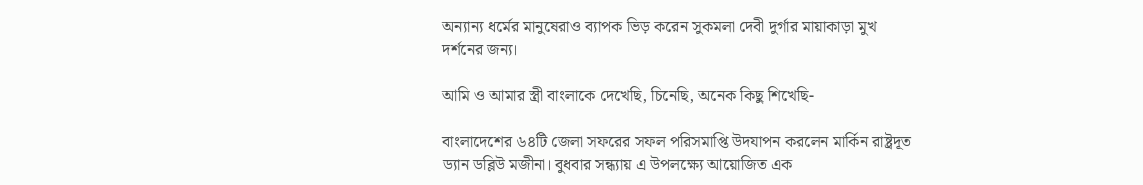অন্যান্য ধর্মের মানুষেরাও ব্যাপক ভিড় করেন সুকমলা দেবী দুর্গার মায়াকাড়া মুখ দর্শনের জন্য।

আমি ও আমার স্ত্রী বাংলাকে দেখেছি, চিনেছি, অনেক কিছু শিখেছি-

বাংলাদেশের ৬৪টি জেলা সফরের সফল পরিসমাপ্তি উদযাপন করলেন মার্কিন রাষ্ট্রদূত ড্যান ডব্লিউ মজীনা। বুধবার সন্ধ্যায় এ উপলক্ষ্যে আয়োজিত এক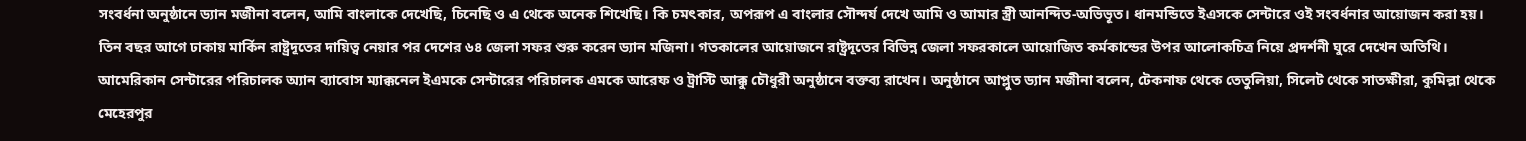সংবর্ধনা অনুষ্ঠানে ড্যান মজীনা বলেন, আমি বাংলাকে দেখেছি, চিনেছি ও এ থেকে অনেক শিখেছি। কি চমৎকার, অপরূপ এ বাংলার সৌন্দর্য দেখে আমি ও আমার স্ত্রী আনন্দিত-অভিভূত। ধানমন্ডিতে ইএসকে সেন্টারে ওই সংবর্ধনার আয়োজন করা হয়। তিন বছর আগে ঢাকায় মার্কিন রাষ্ট্রদূতের দায়িত্ব নেয়ার পর দেশের ৬৪ জেলা সফর শুরু করেন ড্যান মজিনা। গতকালের আয়োজনে রাষ্ট্রদূতের বিভিন্ন জেলা সফরকালে আয়োজিত কর্মকান্ডের উপর আলোকচিত্র নিয়ে প্রদর্শনী ঘুরে দেখেন অতিথি। আমেরিকান সেন্টারের পরিচালক অ্যান ব্যাবোস ম্যাক্কনেল ইএমকে সেন্টারের পরিচালক এমকে আরেফ ও ট্রাস্টি আক্কু চৌধুরী অনুষ্ঠানে বক্তব্য রাখেন। অনুষ্ঠানে আপ্লুত ড্যান মজীনা বলেন, টেকনাফ থেকে তেতুলিয়া, সিলেট থেকে সাতক্ষীরা, কুমিল্লা থেকে মেহেরপুর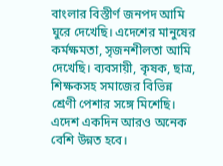বাংলার বিস্তীর্ণ জনপদ আমি ঘুরে দেখেছি। এদেশের মানুষের কর্মক্ষমতা, সৃজনশীলতা আমি দেখেছি। ব্যবসায়ী, কৃষক, ছাত্র, শিক্ষকসহ সমাজের বিভিন্ন শ্রেণী পেশার সঙ্গে মিশেছি। এদেশ একদিন আরও অনেক বেশি উন্নত হবে।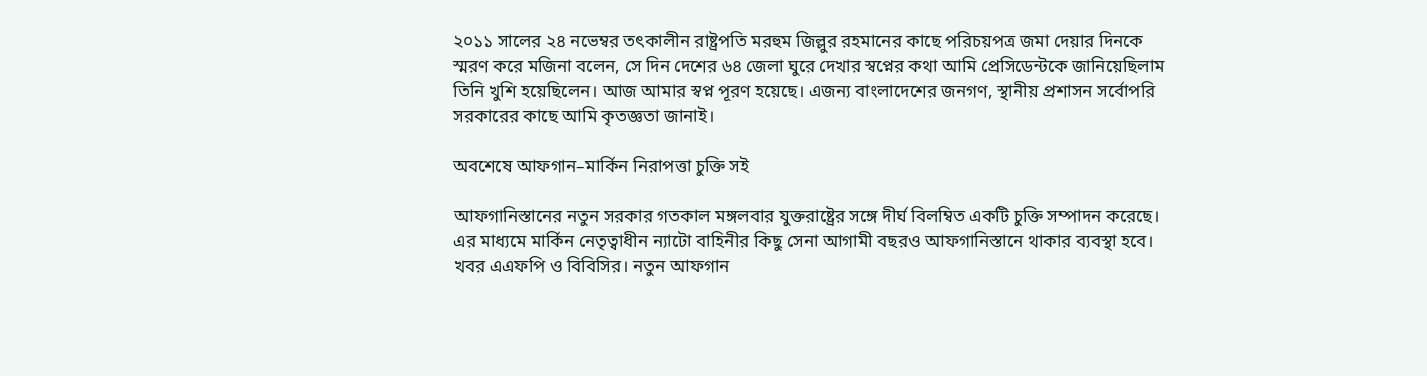২০১১ সালের ২৪ নভেম্বর তৎকালীন রাষ্ট্রপতি মরহুম জিল্লুর রহমানের কাছে পরিচয়পত্র জমা দেয়ার দিনকে স্মরণ করে মজিনা বলেন, সে দিন দেশের ৬৪ জেলা ঘুরে দেখার স্বপ্নের কথা আমি প্রেসিডেন্টকে জানিয়েছিলাম তিনি খুশি হয়েছিলেন। আজ আমার স্বপ্ন পূরণ হয়েছে। এজন্য বাংলাদেশের জনগণ, স্থানীয় প্রশাসন সর্বোপরি সরকারের কাছে আমি কৃতজ্ঞতা জানাই।

অবশেষে আফগান–মার্কিন নিরাপত্তা চুক্তি সই

আফগানিস্তানের নতুন সরকার গতকাল মঙ্গলবার যুক্তরাষ্ট্রের সঙ্গে দীর্ঘ বিলম্বিত একটি চুক্তি সম্পাদন করেছে। এর মাধ্যমে মার্কিন নেতৃত্বাধীন ন্যাটো বাহিনীর কিছু সেনা আগামী বছরও আফগানিস্তানে থাকার ব্যবস্থা হবে। খবর এএফপি ও বিবিসির। নতুন আফগান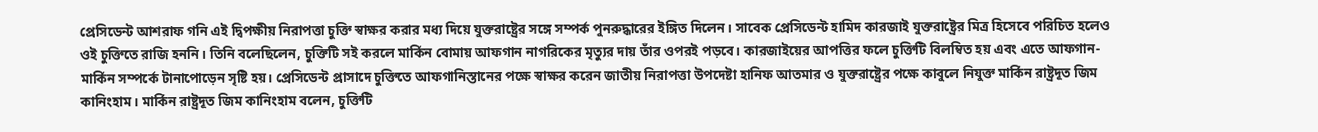প্রেসিডেন্ট আশরাফ গনি এই দ্বিপক্ষীয় নিরাপত্তা চুক্তি স্বাক্ষর করার মধ্য দিয়ে যুক্তরাষ্ট্রের সঙ্গে সম্পর্ক পুনরুদ্ধারের ইঙ্গিত দিলেন। সাবেক প্রেসিডেন্ট হামিদ কারজাই যুক্তরাষ্ট্রের মিত্র হিসেবে পরিচিত হলেও ওই চুক্তিতে রাজি হননি। তিনি বলেছিলেন, চুক্তিটি সই করলে মার্কিন বোমায় আফগান নাগরিকের মৃত্যুর দায় তাঁর ওপরই পড়বে। কারজাইয়ের আপত্তির ফলে চুক্তিটি বিলম্বিত হয় এবং এতে আফগান-মার্কিন সম্পর্কে টানাপোড়েন সৃষ্টি হয়। প্রেসিডেন্ট প্রাসাদে চুক্তিতে আফগানিস্তানের পক্ষে স্বাক্ষর করেন জাতীয় নিরাপত্তা উপদেষ্টা হানিফ আতমার ও যুক্তরাষ্ট্রের পক্ষে কাবুলে নিযুক্ত মার্কিন রাষ্ট্রদূত জিম কানিংহাম। মার্কিন রাষ্ট্রদূত জিম কানিংহাম বলেন, চুক্তিটি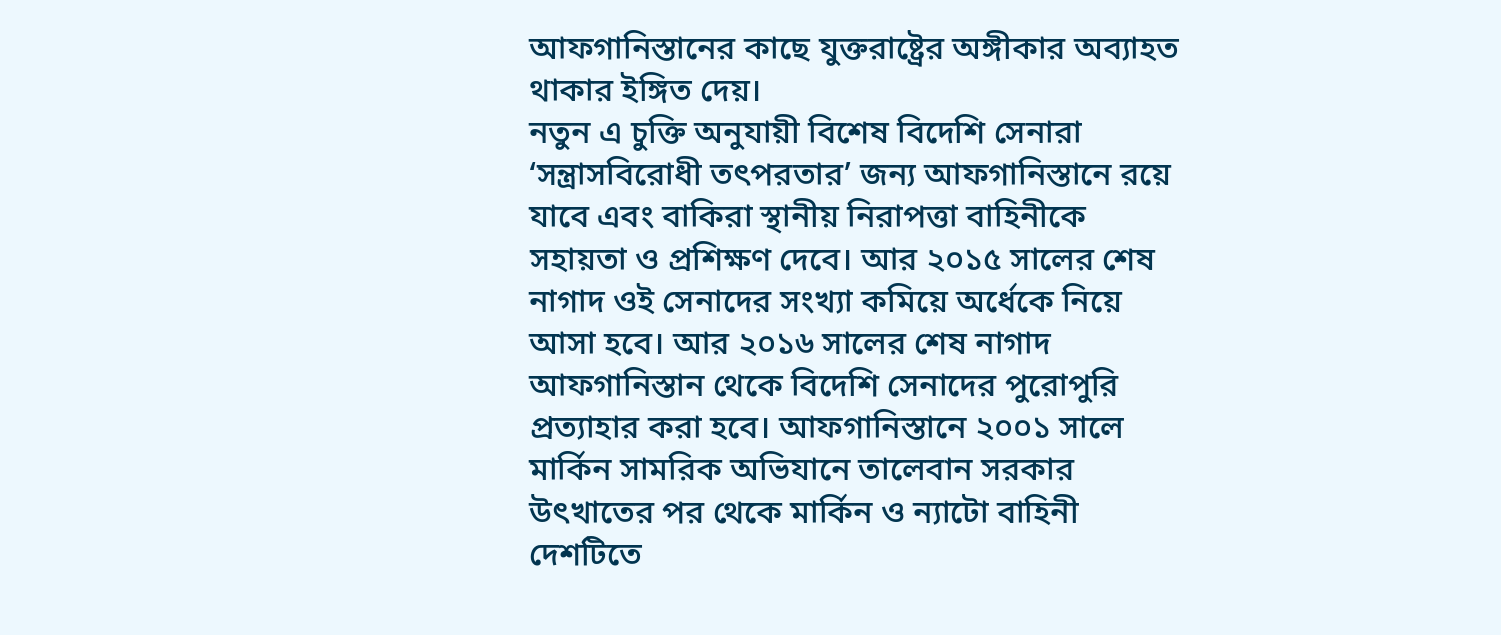আফগানিস্তানের কাছে যুক্তরাষ্ট্রের অঙ্গীকার অব্যাহত থাকার ইঙ্গিত দেয়।
নতুন এ চুক্তি অনুযায়ী বিশেষ বিদেশি সেনারা ‘সন্ত্রাসবিরোধী তৎপরতার’ জন্য আফগানিস্তানে রয়ে যাবে এবং বাকিরা স্থানীয় নিরাপত্তা বাহিনীকে সহায়তা ও প্রশিক্ষণ দেবে। আর ২০১৫ সালের শেষ নাগাদ ওই সেনাদের সংখ্যা কমিয়ে অর্ধেকে নিয়ে আসা হবে। আর ২০১৬ সালের শেষ নাগাদ আফগানিস্তান থেকে বিদেশি সেনাদের পুরোপুরি প্রত্যাহার করা হবে। আফগানিস্তানে ২০০১ সালে মার্কিন সামরিক অভিযানে তালেবান সরকার উৎখাতের পর থেকে মার্কিন ও ন্যাটো বাহিনী দেশটিতে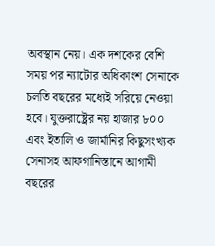অবস্থান নেয়। এক দশকের বেশি সময় পর ন্যাটোর অধিকাংশ সেনাকে চলতি বছরের মধ্যেই সরিয়ে নেওয়া হবে। যুক্তরাষ্ট্রের নয় হাজার ৮০০ এবং ইতালি ও জার্মানির কিছুসংখ্যক সেনাসহ আফগানিস্তানে আগামী বছরের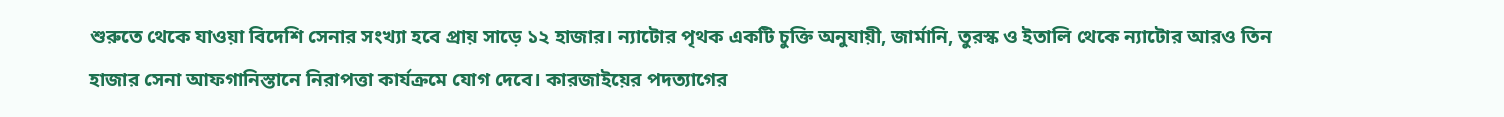শুরুতে থেকে যাওয়া বিদেশি সেনার সংখ্যা হবে প্রায় সাড়ে ১২ হাজার। ন্যাটোর পৃথক একটি চুক্তি অনুযায়ী, জার্মানি, তুরস্ক ও ইতালি থেকে ন্যাটোর আরও তিন হাজার সেনা আফগানিস্তানে নিরাপত্তা কার্যক্রমে যোগ দেবে। কারজাইয়ের পদত্যাগের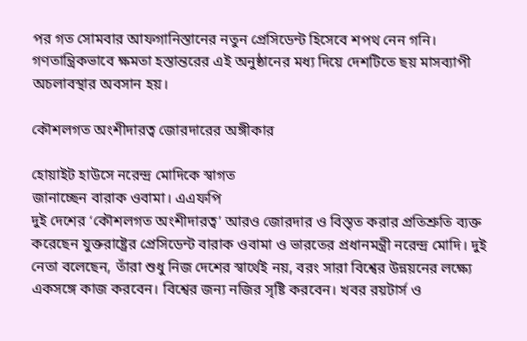পর গত সোমবার আফগানিস্তানের নতুন প্রেসিডেন্ট হিসেবে শপথ নেন গনি। গণতান্ত্রিকভাবে ক্ষমতা হস্তান্তরের এই অনুষ্ঠানের মধ্য দিয়ে দেশটিতে ছয় মাসব্যাপী অচলাবস্থার অবসান হয়।

কৌশলগত অংশীদারত্ব জোরদারের অঙ্গীকার

হোয়াইট হাউসে নরেন্দ্র মোদিকে স্বাগত
জানাচ্ছেন বারাক ওবামা। এএফপি
দুই দেশের ‘কৌশলগত অংশীদারত্ব’ আরও জোরদার ও বিস্তৃত করার প্রতিশ্রুতি ব্যক্ত করেছেন যুক্তরাষ্ট্রের প্রেসিডেন্ট বারাক ওবামা ও ভারতের প্রধানমন্ত্রী নরেন্দ্র মোদি। দুই নেতা বলেছেন, তাঁরা শুধু নিজ দেশের স্বার্থেই নয়, বরং সারা বিশ্বের উন্নয়নের লক্ষ্যে একসঙ্গে কাজ করবেন। বিশ্বের জন্য নজির সৃষ্টি করবেন। খবর রয়টার্স ও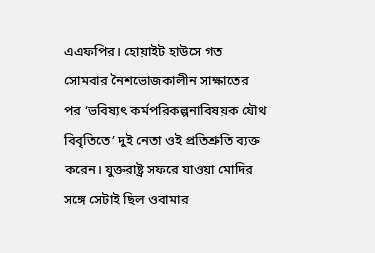এএফপির। হোয়াইট হাউসে গত সোমবার নৈশভোজকালীন সাক্ষাতের পর ‘ভবিষ্যৎ কর্মপরিকল্পনাবিষয়ক যৌথ বিবৃতিতে’ দুই নেতা ওই প্রতিশ্রুতি ব্যক্ত করেন। যুক্তরাষ্ট্র সফরে যাওয়া মোদির সঙ্গে সেটাই ছিল ওবামার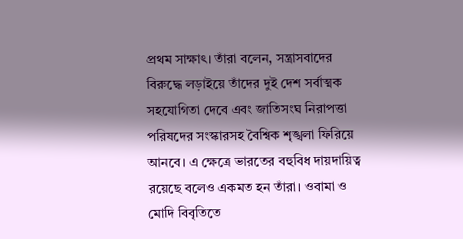প্রথম সাক্ষাৎ। তাঁরা বলেন, সন্ত্রাসবাদের বিরুদ্ধে লড়াইয়ে তাঁদের দুই দেশ সর্বাত্মক সহযোগিতা দেবে এবং জাতিসংঘ নিরাপত্তা পরিষদের সংস্কারসহ বৈশ্বিক শৃঙ্খলা ফিরিয়ে আনবে। এ ক্ষেত্রে ভারতের বহুবিধ দায়দায়িত্ব রয়েছে বলেও একমত হন তাঁরা। ওবামা ও মোদি বিবৃতিতে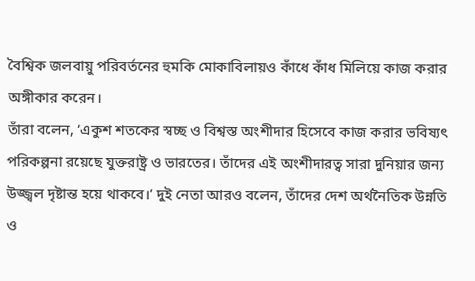বৈশ্বিক জলবায়ু পরিবর্তনের হুমকি মোকাবিলায়ও কাঁধে কাঁধ মিলিয়ে কাজ করার অঙ্গীকার করেন।
তাঁরা বলেন, ‘একুশ শতকের স্বচ্ছ ও বিশ্বস্ত অংশীদার হিসেবে কাজ করার ভবিষ্যৎ পরিকল্পনা রয়েছে যুক্তরাষ্ট্র ও ভারতের। তাঁদের এই অংশীদারত্ব সারা দুনিয়ার জন্য উজ্জ্বল দৃষ্টান্ত হয়ে থাকবে।’ দুই নেতা আরও বলেন, তাঁদের দেশ অর্থনৈতিক উন্নতি ও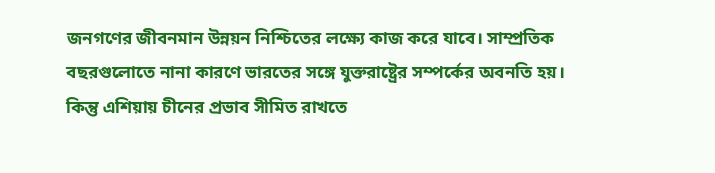জনগণের জীবনমান উন্নয়ন নিশ্চিতের লক্ষ্যে কাজ করে যাবে। সাম্প্রতিক বছরগুলোতে নানা কারণে ভারতের সঙ্গে যুক্তরাষ্ট্রের সম্পর্কের অবনতি হয়। কিন্তু এশিয়ায় চীনের প্রভাব সীমিত রাখতে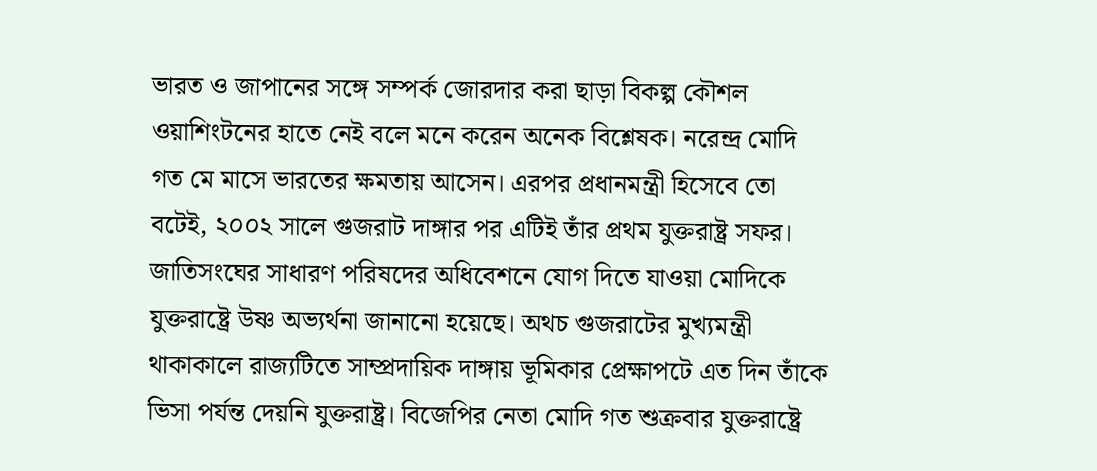ভারত ও জাপানের সঙ্গে সম্পর্ক জোরদার করা ছাড়া বিকল্প কৌশল ওয়াশিংটনের হাতে নেই বলে মনে করেন অনেক বিশ্লেষক। নরেন্দ্র মোদি গত মে মাসে ভারতের ক্ষমতায় আসেন। এরপর প্রধানমন্ত্রী হিসেবে তো বটেই, ২০০২ সালে গুজরাট দাঙ্গার পর এটিই তাঁর প্রথম যুক্তরাষ্ট্র সফর। জাতিসংঘের সাধারণ পরিষদের অধিবেশনে যোগ দিতে যাওয়া মোদিকে যুক্তরাষ্ট্রে উষ্ণ অভ্যর্থনা জানানো হয়েছে। অথচ গুজরাটের মুখ্যমন্ত্রী থাকাকালে রাজ্যটিতে সাম্প্রদায়িক দাঙ্গায় ভূমিকার প্রেক্ষাপটে এত দিন তাঁকে ভিসা পর্যন্ত দেয়নি যুক্তরাষ্ট্র। বিজেপির নেতা মোদি গত শুক্রবার যুক্তরাষ্ট্রে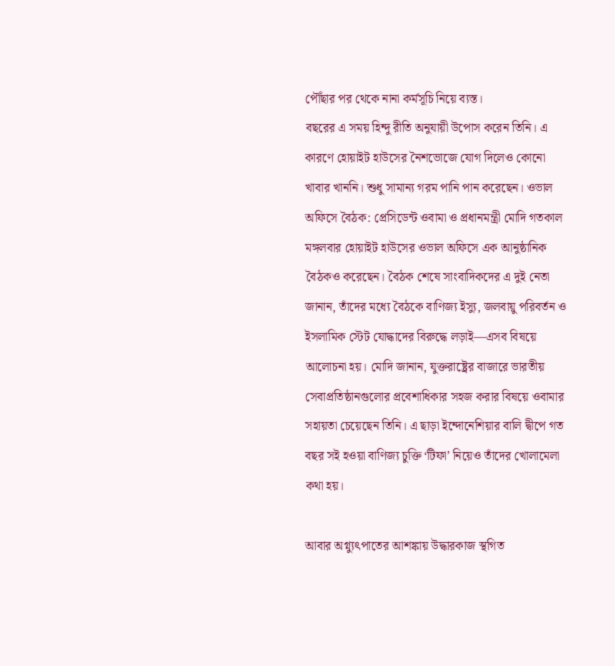পৌঁছার পর থেকে নানা কর্মসূচি নিয়ে ব্যস্ত।
বছরের এ সময় হিন্দু রীতি অনুযায়ী উপোস করেন তিনি। এ কারণে হোয়াইট হাউসের নৈশভোজে যোগ দিলেও কোনো খাবার খাননি। শুধু সামান্য গরম পানি পান করেছেন। ওভাল অফিসে বৈঠক: প্রেসিডেন্ট ওবামা ও প্রধানমন্ত্রী মোদি গতকাল মঙ্গলবার হোয়াইট হাউসের ওভাল অফিসে এক আনুষ্ঠানিক বৈঠকও করেছেন। বৈঠক শেষে সাংবাদিকদের এ দুই নেতা জানান, তাঁদের মধ্যে বৈঠকে বাণিজ্য ইস্যু, জলবায়ু পরিবর্তন ও ইসলামিক স্টেট যোদ্ধাদের বিরুদ্ধে লড়াই—এসব বিষয়ে আলোচনা হয়। মোদি জানান, যুক্তরাষ্ট্রের বাজারে ভারতীয় সেবাপ্রতিষ্ঠানগুলোর প্রবেশাধিকার সহজ করার বিষয়ে ওবামার সহায়তা চেয়েছেন তিনি। এ ছাড়া ইন্দোনেশিয়ার বালি দ্বীপে গত বছর সই হওয়া বাণিজ্য চুক্তি ‘টিফা’ নিয়েও তাঁদের খোলামেলা কথা হয়।

আবার অগ্ন্যুৎপাতের আশঙ্কায় উদ্ধারকাজ স্থগিত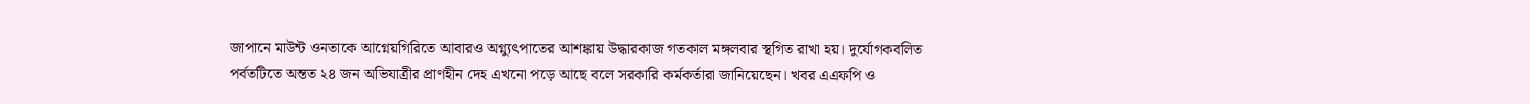জাপানে মাউন্ট ওনতাকে আগ্নেয়গিরিতে আবারও অগ্ন্যুৎপাতের আশঙ্কায় উদ্ধারকাজ গতকাল মঙ্গলবার স্থগিত রাখা হয়। দুর্যোগকবলিত পর্বতটিতে অন্তত ২৪ জন অভিযাত্রীর প্রাণহীন দেহ এখনো পড়ে আছে বলে সরকারি কর্মকর্তারা জানিয়েছেন। খবর এএফপি ও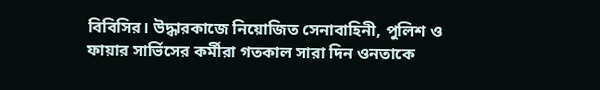বিবিসির। উদ্ধারকাজে নিয়োজিত সেনাবাহিনী, পুলিশ ও ফায়ার সার্ভিসের কর্মীরা গতকাল সারা দিন ওনতাকে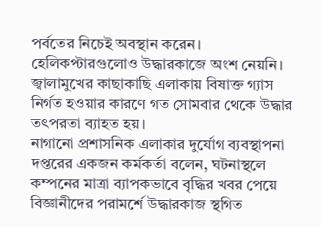পর্বতের নিচেই অবস্থান করেন। হেলিকপ্টারগুলোও উদ্ধারকাজে অংশ নেয়নি। জ্বালামুখের কাছাকাছি এলাকায় বিষাক্ত গ্যাস নির্গত হওয়ার কারণে গত সোমবার থেকে উদ্ধার তৎপরতা ব্যাহত হয়।
নাগানো প্রশাসনিক এলাকার দুর্যোগ ব্যবস্থাপনা দপ্তরের একজন কর্মকর্তা বলেন, ঘটনাস্থলে কম্পনের মাত্রা ব্যাপকভাবে বৃদ্ধির খবর পেয়ে বিজ্ঞানীদের পরামর্শে উদ্ধারকাজ স্থগিত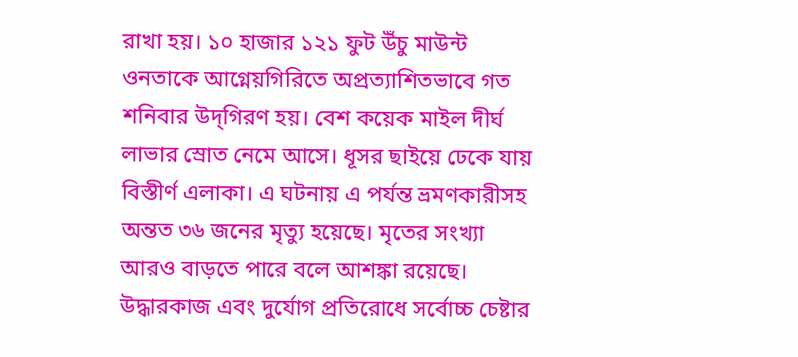রাখা হয়। ১০ হাজার ১২১ ফুট উঁচু মাউন্ট ওনতাকে আগ্নেয়গিরিতে অপ্রত্যাশিতভাবে গত শনিবার উদ্‌গিরণ হয়। বেশ কয়েক মাইল দীর্ঘ লাভার স্রোত নেমে আসে। ধূসর ছাইয়ে ঢেকে যায় বিস্তীর্ণ এলাকা। এ ঘটনায় এ পর্যন্ত ভ্রমণকারীসহ অন্তত ৩৬ জনের মৃত্যু হয়েছে। মৃতের সংখ্যা আরও বাড়তে পারে বলে আশঙ্কা রয়েছে। উদ্ধারকাজ এবং দুর্যোগ প্রতিরোধে সর্বোচ্চ চেষ্টার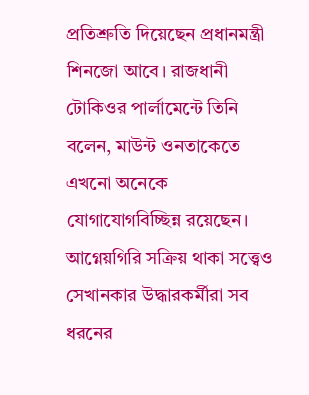প্রতিশ্রুতি দিয়েছেন প্রধানমন্ত্রী শিনজো আবে। রাজধানী টোকিওর পার্লামেন্টে তিনি বলেন, মাউন্ট ওনতাকেতে এখনো অনেকে যোগাযোগবিচ্ছিন্ন রয়েছেন। আগ্নেয়গিরি সক্রিয় থাকা সত্ত্বেও সেখানকার উদ্ধারকর্মীরা সব ধরনের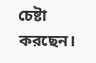চেষ্টা করছেন।